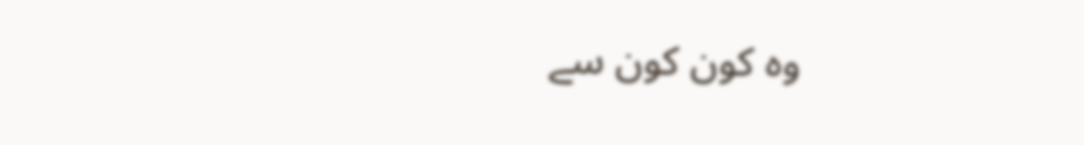وہ کون کون سے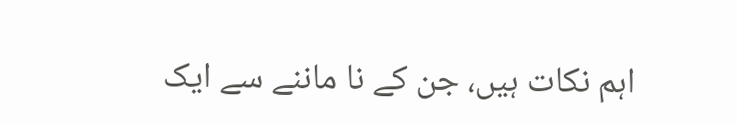اہم نکات ہیں، جن کے نا ماننے سے ایک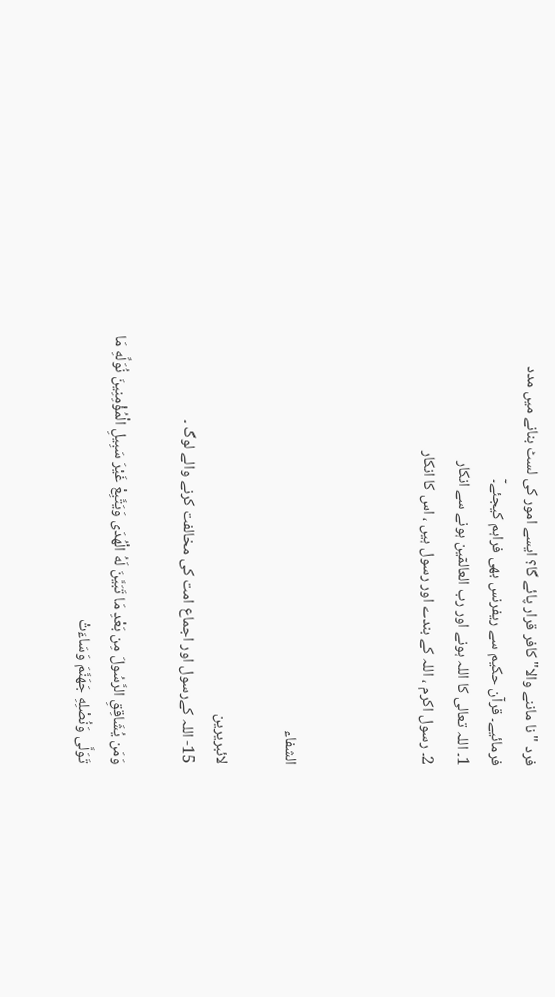فرد "نا ماننے والا" کافر قرار پائے گا؟ ایسے امور کی لسٹ بنانے میں مدد فرمائیے۔ قرآن حکیم سے ریفرنس بھی فراہم کیجئے۔ٓ
1۔ اللہ تعالی کا اللہ ہونے اور رب العالمٓین ہونے سے انکار
2۔ رسول اکرم ، اللہ کے بندے اور رسول ہیں ، اس کا انکار



الشفاء

لائبریرین
15- اللہ کےرسول اور اجماع امت کی مخالفت کرنے والے لوگ ۔

وَمَن يُشَاقِقِ الرَّسُولَ مِن بَعْدِ مَا تَبَيَّنَ لَهُ الْهُدَى وَيَتَّبِعْ غَيْرَ سَبِيلِ الْمُؤْمِنِينَ نُوَلِّهِ مَا تَوَلَّى وَنُصْلِهِ جَهَنَّمَ وَسَاءَتْ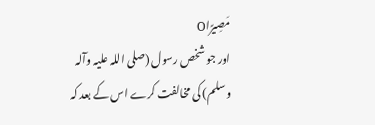مَصِيرًاO
اور جو شخص رسول (صلی اللہ علیہ وآلہ وسلم) کی مخالفت کرے اس کے بعد کہ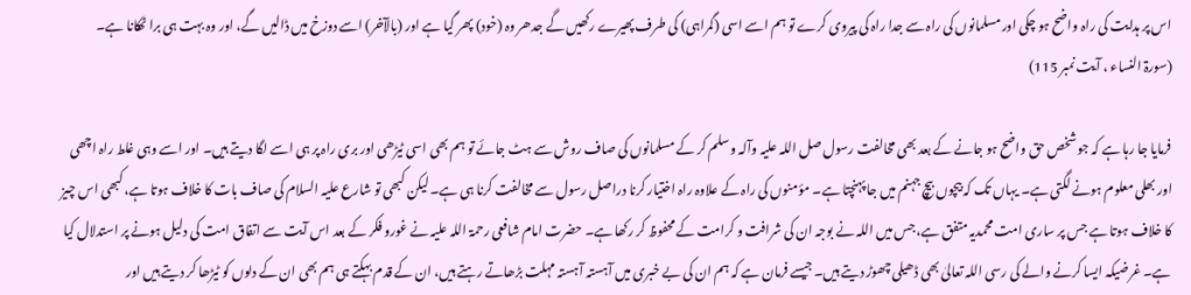اس پر ہدایت کی راہ واضح ہو چکی اور مسلمانوں کی راہ سے جدا راہ کی پیروی کرے تو ہم اسے اسی (گمراہی) کی طرف پھیرے رکھیں گے جدھر وہ (خود) پھر گیا ہے اور (بالآخر) اسے دوزخ میں ڈالیں گے، اور وہ بہت ہی برا ٹھکانا ہے۔
(سورۃ النساء ، آیت نمبر 115)

فرمایا جا رہا ہے کہ جو شخص حق واضح ہو جانے کے بعد بھی مخالفت رسول صل اللہ علیہ وآلہ وسلم کر کے مسلمانوں کی صاف روش سے ہٹ جائے تو ہم بھی اسی ٹیڑھی اور بری راہ پر ہی اسے لگا دیتے ہیں۔ اور اسے وہی غلط راہ اچھی اور بھلی معلوم ہونے لگتی ہے۔ یہاں تک کہ بیچوں بیچ جہنم میں جا پہنچتا ہے۔ مؤمنوں کی راہ کے علاوہ راہ اختیار کرنا دراصل رسول سے مخالفت کرنا ہی ہے۔ لیکن کبھی تو شارع علیہ السلام کی صاف بات کا خلاف ہوتا ہے، کبھی اس چیز کا خلاف ہوتا ہے جس پر ساری امت محمدیہ متفق ہے، جس میں اللہ نے بوجہ ان کی شرافت و کرامت کے محفوظ کر رکھا ہے۔ حضرت امام شافعی رحمۃ اللہ علیہ نے غورو فکر کے بعد اس آیت سے اتفاق امت کی دلیل ہونے پر استدلال کیا ہے۔ غرضیکہ ایسا کرنے والے کی رسی اللہ تعالیٰ بھی ڈھیلی چھوڑ دیتے ہیں۔ جیسے فرمان ہے کہ ہم ان کی بے خبری میں آہستہ آہستہ مہلت بڑھاتے رہتے ہیں، ان کے قدم بہکتے ہی ہم بھی ان کے دلوں کو ٹیڑھا کر دیتے ہیں اور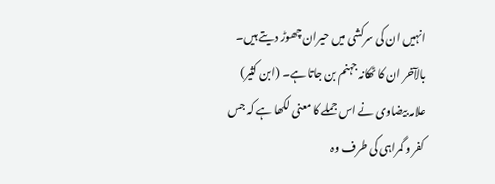انہیں ان کی سرکشی میں حیران چھوڑ دیتے ہیں۔ بالآخر ان کا ٹھکانہ جہنم بن جاتا ہے۔ (ابن کثیر)
علامہ بیضاوی نے اس جملے کا معنی لکھا ہے کہ جس کفر و گمراہی کی طرف وہ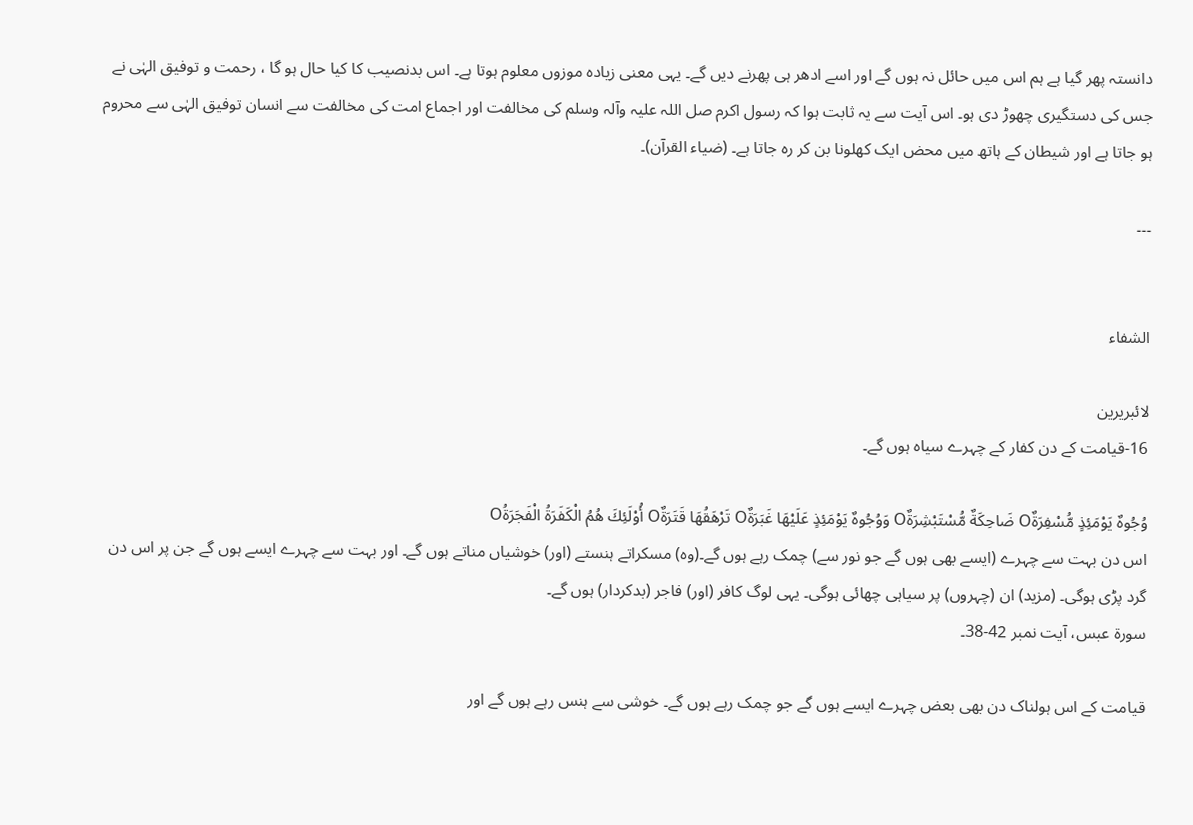دانستہ پھر گیا ہے ہم اس میں حائل نہ ہوں گے اور اسے ادھر ہی پھرنے دیں گے۔ یہی معنی زیادہ موزوں معلوم ہوتا ہے۔ اس بدنصیب کا کیا حال ہو گا ، رحمت و توفیق الہٰی نے جس کی دستگیری چھوڑ دی ہو۔ اس آیت سے یہ ثابت ہوا کہ رسول اکرم صل اللہ علیہ وآلہ وسلم کی مخالفت اور اجماع امت کی مخالفت سے انسان توفیق الہٰی سے محروم ہو جاتا ہے اور شیطان کے ہاتھ میں محض ایک کھلونا بن کر رہ جاتا ہے۔ (ضیاء القرآن)۔

۔۔۔


الشفاء

لائبریرین
16-قیامت کے دن کفار کے چہرے سیاہ ہوں گے۔

وُجُوهٌ يَوْمَئِذٍ مُّسْفِرَةٌO ضَاحِكَةٌ مُّسْتَبْشِرَةٌO وَوُجُوهٌ يَوْمَئِذٍ عَلَيْهَا غَبَرَةٌO تَرْهَقُهَا قَتَرَةٌO أُوْلَئِكَ هُمُ الْكَفَرَةُ الْفَجَرَةُO
اس دن بہت سے چہرے (ایسے بھی ہوں گے جو نور سے) چمک رہے ہوں گے۔(وہ) مسکراتے ہنستے (اور) خوشیاں مناتے ہوں گے۔ اور بہت سے چہرے ایسے ہوں گے جن پر اس دن گرد پڑی ہوگی۔ (مزید) ان (چہروں) پر سیاہی چھائی ہوگی۔ یہی لوگ کافر (اور) فاجر (بدکردار) ہوں گے۔
سورۃ عبس، آیت نمبر 42-38۔

قیامت کے اس ہولناک دن بھی بعض چہرے ایسے ہوں گے جو چمک رہے ہوں گے۔ خوشی سے ہنس رہے ہوں گے اور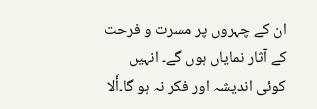ان کے چہروں پر مسرت و فرحت کے آثار نمایاں ہوں گے۔ انہیں کوئی اندیشہ اور فکر نہ ہو گا۔أَلا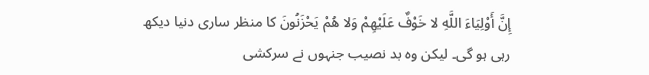إِنَّ أَوْلِيَاءَ اللَّهِ لا خَوْفٌ عَلَيْهِمْ وَلا هُمْ يَحْزَنُونَ کا منظر ساری دنیا دیکھ رہی ہو گی۔ لیکن وہ بد نصیب جنہوں نے سرکشی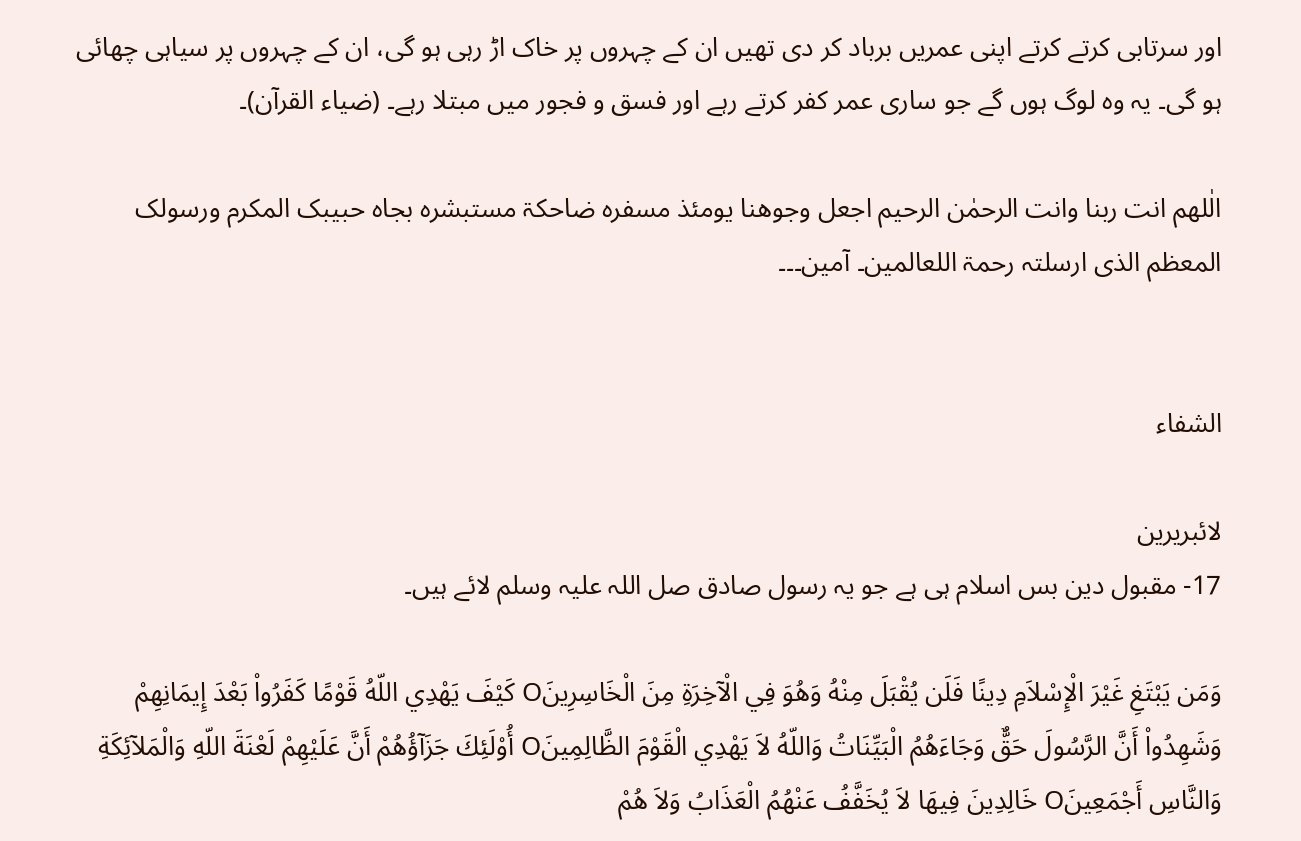اور سرتابی کرتے کرتے اپنی عمریں برباد کر دی تھیں ان کے چہروں پر خاک اڑ رہی ہو گی، ان کے چہروں پر سیاہی چھائی ہو گی۔ یہ وہ لوگ ہوں گے جو ساری عمر کفر کرتے رہے اور فسق و فجور میں مبتلا رہے۔ (ضیاء القرآن)۔

الٰلھم انت ربنا وانت الرحمٰن الرحیم اجعل وجوھنا یومئذ مسفرہ ضاحکۃ مستبشرہ بجاہ حبیبک المکرم ورسولک المعظم الذی ارسلتہ رحمۃ اللعالمین۔ آمین۔۔۔


الشفاء

لائبریرین
17- مقبول دین بس اسلام ہی ہے جو یہ رسول صادق صل اللہ علیہ وسلم لائے ہیں۔

وَمَن يَبْتَغِ غَيْرَ الْإِسْلاَمِ دِينًا فَلَن يُقْبَلَ مِنْهُ وَهُوَ فِي الْآخِرَةِ مِنَ الْخَاسِرِينَO كَيْفَ يَهْدِي اللّهُ قَوْمًا كَفَرُواْ بَعْدَ إِيمَانِهِمْ وَشَهِدُواْ أَنَّ الرَّسُولَ حَقٌّ وَجَاءَهُمُ الْبَيِّنَاتُ وَاللّهُ لاَ يَهْدِي الْقَوْمَ الظَّالِمِينَO أُوْلَئِكَ جَزَآؤُهُمْ أَنَّ عَلَيْهِمْ لَعْنَةَ اللّهِ وَالْمَلآئِكَةِ وَالنَّاسِ أَجْمَعِينَO خَالِدِينَ فِيهَا لاَ يُخَفَّفُ عَنْهُمُ الْعَذَابُ وَلاَ هُمْ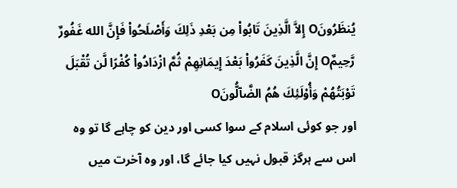يُنظَرُونَO إِلاَّ الَّذِينَ تَابُواْ مِن بَعْدِ ذَلِكَ وَأَصْلَحُواْ فَإِنَّ الله غَفُورٌ رَّحِيمٌO إِنَّ الَّذِينَ كَفَرُواْ بَعْدَ إِيمَانِهِمْ ثُمَّ ازْدَادُواْ كُفْرًا لَّن تُقْبَلَ تَوْبَتُهُمْ وَأُوْلَئِكَ هُمُ الضَّآلُّونَO
اور جو کوئی اسلام کے سوا کسی اور دین کو چاہے گا تو وہ اس سے ہرگز قبول نہیں کیا جائے گا، اور وہ آخرت میں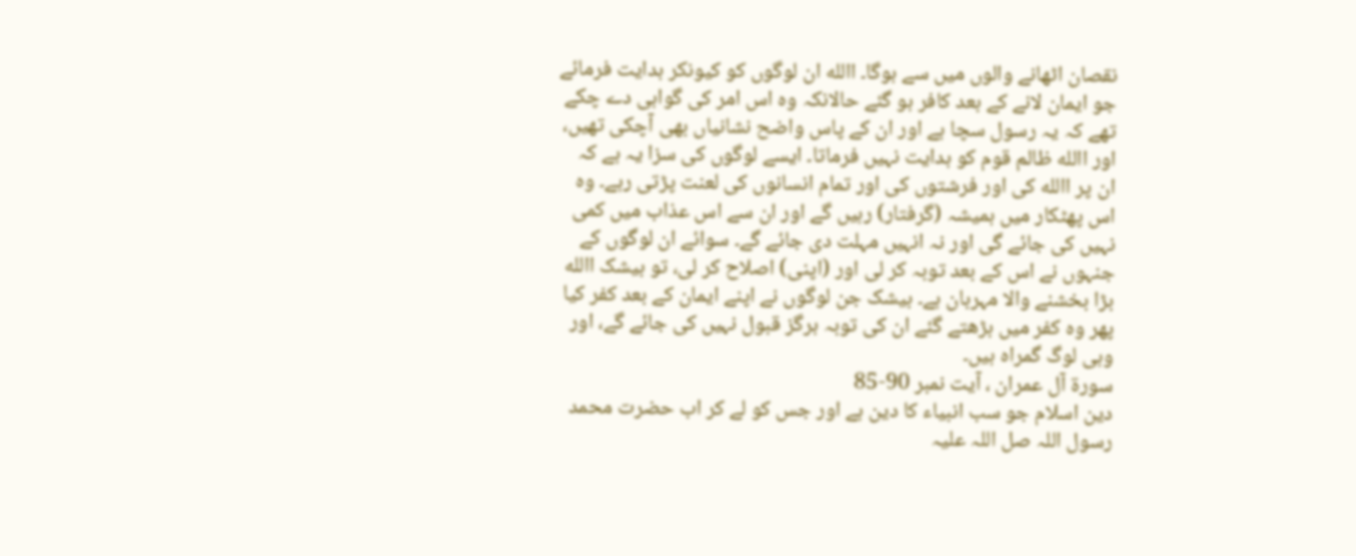نقصان اٹھانے والوں میں سے ہوگا۔ االله ان لوگوں کو کیونکر ہدایت فرمائے جو ایمان لانے کے بعد کافر ہو گئے حالانکہ وہ اس امر کی گواہی دے چکے تھے کہ یہ رسول سچا ہے اور ان کے پاس واضح نشانیاں بھی آچکی تھیں، اور االله ظالم قوم کو ہدایت نہیں فرماتا۔ ایسے لوگوں کی سزا یہ ہے کہ ان پر االله کی اور فرشتوں کی اور تمام انسانوں کی لعنت پڑتی رہے۔ وہ اس پھٹکار میں ہمیشہ (گرفتار) رہیں گے اور ان سے اس عذاب میں کمی نہیں کی جائے گی اور نہ انہیں مہلت دی جائے گے۔ سوائے ان لوگوں کے جنہوں نے اس کے بعد توبہ کر لی اور (اپنی) اصلاح کر لی، تو بیشک االله بڑا بخشنے والا مہربان ہے۔ بیشک جن لوگوں نے اپنے ایمان کے بعد کفر کیا پھر وہ کفر میں بڑھتے گئے ان کی توبہ ہرگز قبول نہیں کی جائے گے، اور وہی لوگ گمراہ ہیں۔
سورۃ آل عمران ، آیت نمبر 90-85
دین اسلام جو سب انبیاء کا دین ہے اور جس کو لے کر اب حضرت محمد رسول اللہ صل اللہ علیہ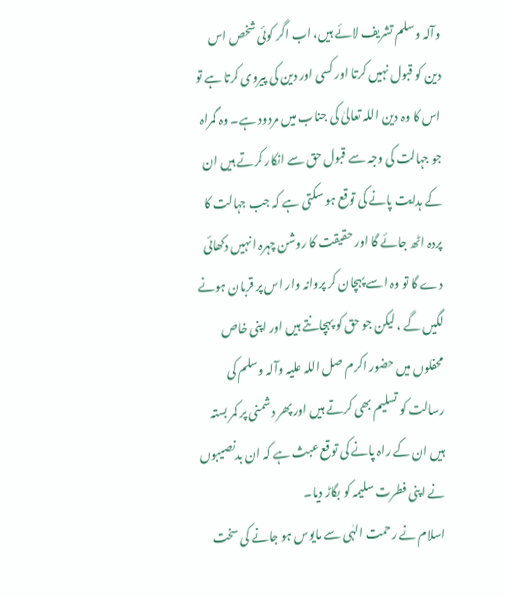وآلہ وسلم تشریف لائے ہیں، اب اگر کوئی شخص اس دین کو قبول نہیں کرتا اور کسی اور دین کی پیروی کرتا ہے تو اس کا وہ دین اللہ تعالیٰ کی جناب میں مردود ہے۔ وہ گمراہ جو جہالت کی وجہ سے قبول حق سے انکار کرتے ہیں ان کے ہدایت پانے کی توقع ہو سکتی ہے کہ جب جہالت کا پردہ اٹھ جائے گا اور حقیقت کا روشن چہرہ انہیں دکھائی دے گا تو وہ اسے پہچان کر پروانہ وار اس پر قربان ہونے لگیں گے ، لیکن جو حق کو پہچانتے ہیں اور اپنی خاص محفلوں میں حضور اکرم صل اللہ علیہ وآلہ وسلم کی رسالت کو تسلیم بھی کرتے ہیں اور پھر دشمنی پر کمر بستہ ہیں ان کے راہ پانے کی توقع عبث ہے کہ ان بدنصیبوں نے اپنی فطرت سلیمہ کو بگاڑ دیا۔
اسلام نے رحمت الہٰی سے مایوس ہو جانے کی سخت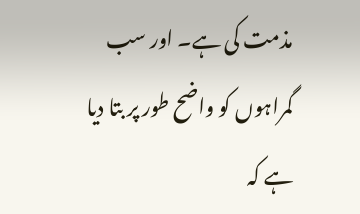مذمت کی ہے۔ اور سب گمراہوں کو واضح طور پر بتا دیا ہے کہ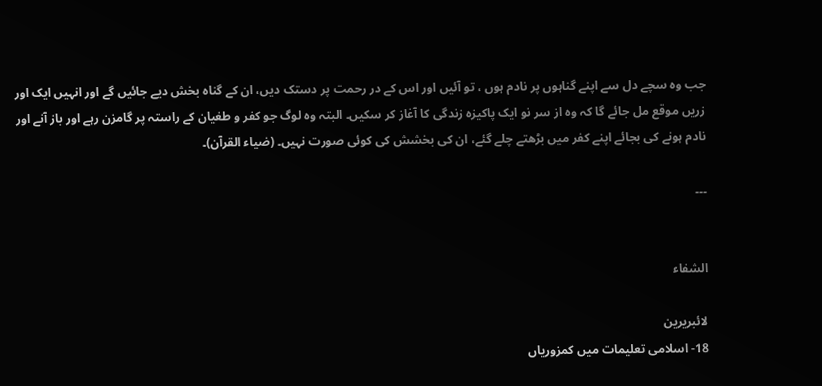جب وہ سچے دل سے اپنے گناہوں پر نادم ہوں ، تو آئیں اور اس کے در رحمت پر دستک دیں، ان کے گناہ بخش دیے جائیں گے اور انہیں ایک اور زریں موقع مل جائے گا کہ وہ از سر نو ایک پاکیزہ زندگی کا آغاز کر سکیں۔ البتہ وہ لوگ جو کفر و طغیان کے راستہ پر گامزن رہے اور باز آنے اور نادم ہونے کی بجائے اپنے کفر میں بڑھتے چلے گئے، ان کی بخشش کی کوئی صورت نہیں۔ (ضیاء القرآن)۔

۔۔۔


الشفاء

لائبریرین
18- اسلامی تعلیمات میں کمزوریاں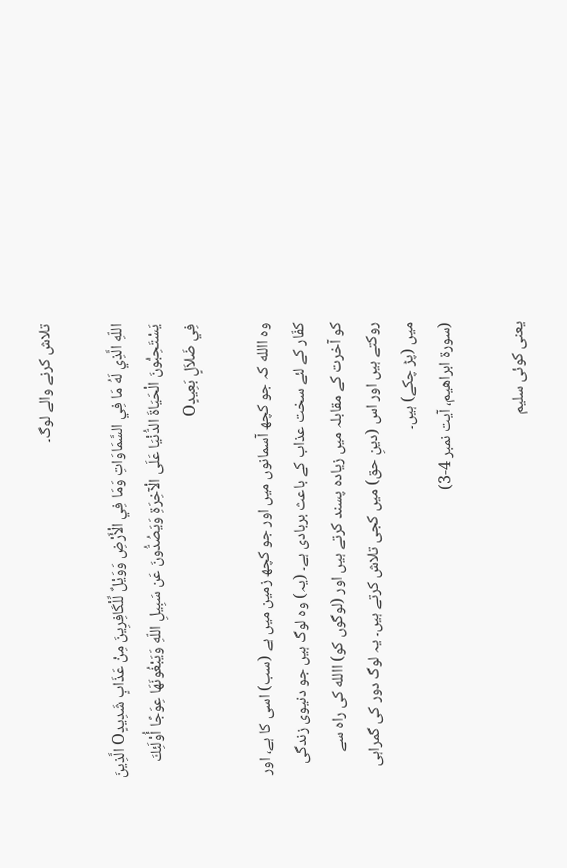تلاش کرنے والے لوگ۔

اللّهِ الَّذِي لَهُ مَا فِي السَّمَاوَاتِ وَمَا فِي الْأَرْضِ وَوَيْلٌ لِّلْكَافِرِينَ مِنْ عَذَابٍ شَدِيدٍO الَّذِينَ يَسْتَحِبُّونَ الْحَيَاةَ الدُّنْيَا عَلَى الْآخِرَةِ وَيَصُدُّونَ عَن سَبِيلِ اللّهِ وَيَبْغُونَهَا عِوَجًا أُوْلَئِكَ فِي ضَلاَلٍ بَعِيدٍO

وہ االله کہ جو کچھ آسمانوں میں اور جو کچھ زمین میں ہے (سب) اسی کا ہے، اور کفّار کے لئے سخت عذاب کے باعث بربادی ہے۔ (یہ) وہ لوگ ہیں جو دنیوی زندگی کو آخرت کے مقابلہ میں زیادہ پسند کرتے ہیں اور (لوگوں کو) االله کی راہ سے روکتے ہیں اور اس (دینِ حق) میں کجی تلاش کرتے ہیں۔ یہ لوگ دور کی گمراہی میں (پڑ چکے) ہیں۔
(سورۃ ابراھیم، آیت نمبر 4-3)

یعنی کوئی سلیم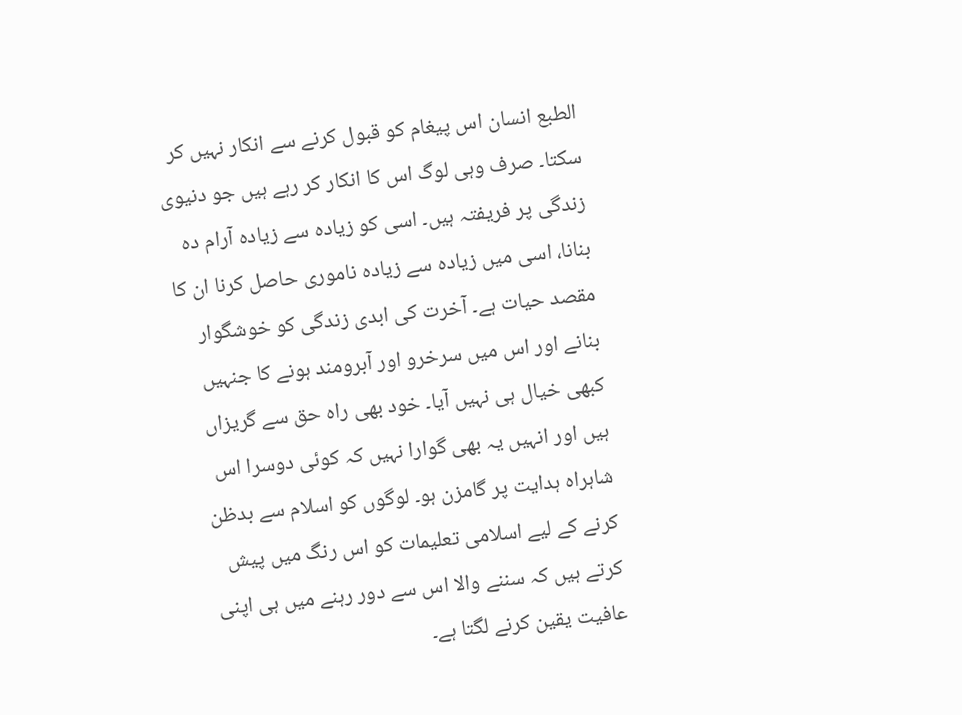الطبع انسان اس پیغام کو قبول کرنے سے انکار نہیں کر سکتا۔ صرف وہی لوگ اس کا انکار کر رہے ہیں جو دنیوی زندگی پر فریفتہ ہیں۔ اسی کو زیادہ سے زیادہ آرام دہ بنانا، اسی میں زیادہ سے زیادہ ناموری حاصل کرنا ان کا مقصد حیات ہے۔ آخرت کی ابدی زندگی کو خوشگوار بنانے اور اس میں سرخرو اور آبرومند ہونے کا جنہیں کبھی خیال ہی نہیں آیا۔ خود بھی راہ حق سے گریزاں ہیں اور انہیں یہ بھی گوارا نہیں کہ کوئی دوسرا اس شاہراہ ہدایت پر گامزن ہو۔ لوگوں کو اسلام سے بدظن کرنے کے لیے اسلامی تعلیمات کو اس رنگ میں پیش کرتے ہیں کہ سننے والا اس سے دور رہنے میں ہی اپنی عافیت یقین کرنے لگتا ہے۔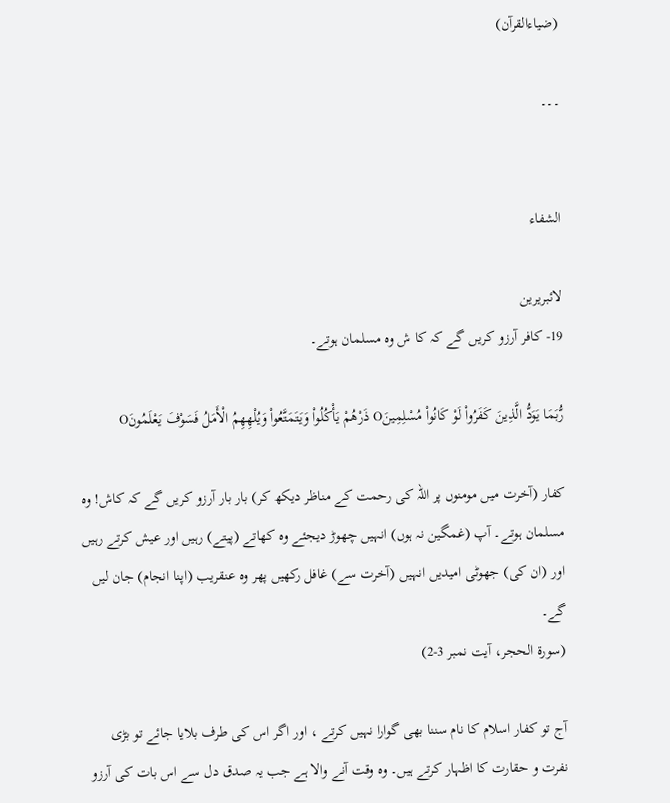(ضیاءالقرآن)

۔۔۔


الشفاء

لائبریرین
19- کافر آرزو کریں گے کہ کا ش وہ مسلمان ہوتے۔

رُّبَمَا يَوَدُّ الَّذِينَ كَفَرُواْ لَوْ كَانُواْ مُسْلِمِينَO ذَرْهُمْ يَأْكُلُواْ وَيَتَمَتَّعُواْ وَيُلْهِهِمُ الْأَمَلُ فَسَوْفَ يَعْلَمُونَO

کفار (آخرت میں مومنوں پر اللہ کی رحمت کے مناظر دیکھ کر) بار بار آرزو کریں گے کہ کاش! وہ مسلمان ہوتے۔ آپ (غمگین نہ ہوں) انہیں چھوڑ دیجئے وہ کھاتے (پیتے) رہیں اور عیش کرتے رہیں اور (ان کی) جھوٹی امیدیں انہیں (آخرت سے) غافل رکھیں پھر وہ عنقریب (اپنا انجام) جان لیں گے۔
(سورۃ الحجر، آیت نمبر 3-2)

آج تو کفار اسلام کا نام سننا بھی گوارا نہیں کرتے ، اور اگر اس کی طرف بلایا جائے تو بڑی نفرت و حقارت کا اظہار کرتے ہیں۔ وہ وقت آنے والا ہے جب یہ صدق دل سے اس بات کی آرزو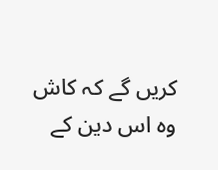کریں گے کہ کاش وہ اس دین کے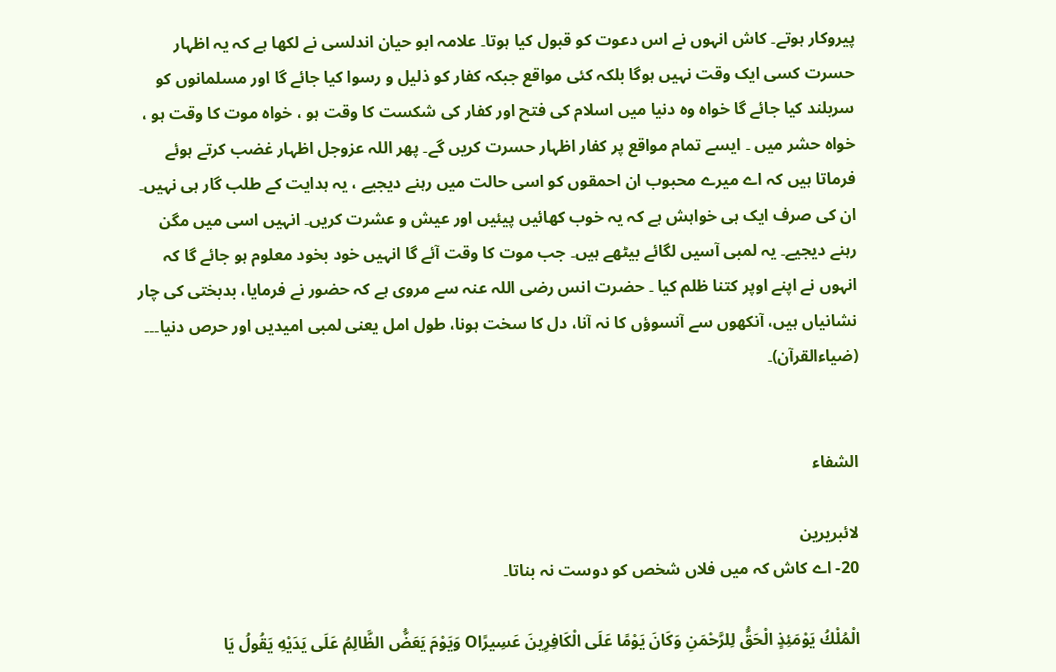پیروکار ہوتے۔ کاش انہوں نے اس دعوت کو قبول کیا ہوتا۔ علامہ ابو حیان اندلسی نے لکھا ہے کہ یہ اظہار حسرت کسی ایک وقت نہیں ہوگا بلکہ کئی مواقع جبکہ کفار کو ذلیل و رسوا کیا جائے گا اور مسلمانوں کو سربلند کیا جائے گا خواہ وہ دنیا میں اسلام کی فتح اور کفار کی شکست کا وقت ہو ، خواہ موت کا وقت ہو ، خواہ حشر میں ۔ ایسے تمام مواقع پر کفار اظہار حسرت کریں گے۔ پھر اللہ عزوجل اظہار غضب کرتے ہوئے فرماتا ہیں کہ اے میرے محبوب ان احمقوں کو اسی حالت میں رہنے دیجیے ، یہ ہدایت کے طلب گار ہی نہیں۔ ان کی صرف ایک ہی خواہش ہے کہ یہ خوب کھائیں پیئیں اور عیش و عشرت کریں۔ انہیں اسی میں مگن رہنے دیجیے۔ یہ لمبی آسیں لگائے بیٹھے ہیں۔ جب موت کا وقت آئے گا انہیں خود بخود معلوم ہو جائے گا کہ انہوں نے اپنے اوپر کتنا ظلم کیا ۔ حضرت انس رضی اللہ عنہ سے مروی ہے کہ حضور نے فرمایا، بدبختی کی چار نشانیاں ہیں، آنکھوں سے آنسوؤں کا نہ آنا، دل کا سخت ہونا، طول امل یعنی لمبی امیدیں اور حرص دنیا۔۔۔ (ضیاءالقرآن)۔


الشفاء

لائبریرین
20- اے کاش کہ میں فلاں شخص کو دوست نہ بناتا۔

الْمُلْكُ يَوْمَئِذٍ الْحَقُّ لِلرَّحْمَنِ وَكَانَ يَوْمًا عَلَى الْكَافِرِينَ عَسِيرًاO وَيَوْمَ يَعَضُّ الظَّالِمُ عَلَى يَدَيْهِ يَقُولُ يَا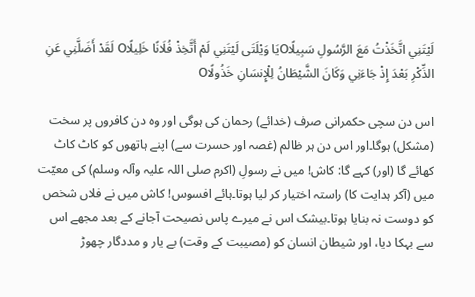لَيْتَنِي اتَّخَذْتُ مَعَ الرَّسُولِ سَبِيلًاOيَا وَيْلَتَى لَيْتَنِي لَمْ أَتَّخِذْ فُلَانًا خَلِيلًاO لَقَدْ أَضَلَّنِي عَنِ الذِّكْرِ بَعْدَ إِذْ جَاءَنِي وَكَانَ الشَّيْطَانُ لِلْإِنسَانِ خَذُولًاO

اس دن سچی حکمرانی صرف (خدائے) رحمان کی ہوگی اور وہ دن کافروں پر سخت (مشکل) ہوگا۔اور اس دن ہر ظالم (غصہ اور حسرت سے) اپنے ہاتھوں کو کاٹ کاٹ کھائے گا (اور) کہے گا: کاش! میں نے رسولِ (اکرم صلی اللہ علیہ وآلہ وسلم) کی معیّت میں (آکر ہدایت کا) راستہ اختیار کر لیا ہوتا۔ہائے افسوس! کاش میں نے فلاں شخص کو دوست نہ بنایا ہوتا۔بیشک اس نے میرے پاس نصیحت آجانے کے بعد مجھے اس سے بہکا دیا، اور شیطان انسان کو (مصیبت کے وقت) بے یار و مددگار چھوڑ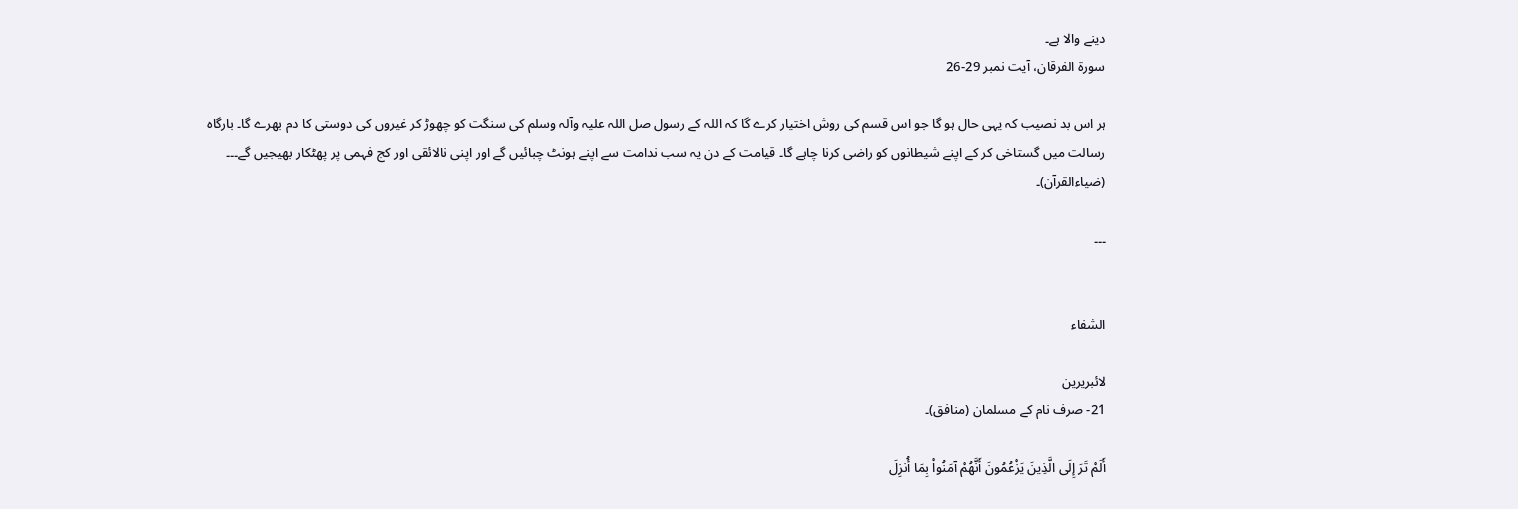دینے والا ہے۔
سورۃ الفرقان، آیت نمبر 29-26

ہر اس بد نصیب کہ یہی حال ہو گا جو اس قسم کی روش اختیار کرے گا کہ اللہ کے رسول صل اللہ علیہ وآلہ وسلم کی سنگت کو چھوڑ کر غیروں کی دوستی کا دم بھرے گا۔ بارگاہ رسالت میں گستاخی کر کے اپنے شیطانوں کو راضی کرنا چاہے گا۔ قیامت کے دن یہ سب ندامت سے اپنے ہونٹ چبائیں گے اور اپنی نالائقی اور کج فہمی پر پھٹکار بھیجیں گے۔۔۔ (ضیاءالقرآن)۔

۔۔۔


الشفاء

لائبریرین
21- صرف نام کے مسلمان (منافق)۔

أَلَمْ تَرَ إِلَى الَّذِينَ يَزْعُمُونَ أَنَّهُمْ آمَنُواْ بِمَا أُنزِلَ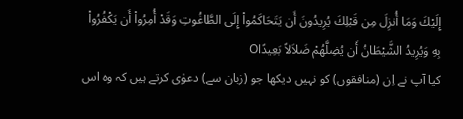إِلَيْكَ وَمَا أُنزِلَ مِن قَبْلِكَ يُرِيدُونَ أَن يَتَحَاكَمُواْ إِلَى الطَّاغُوتِ وَقَدْ أُمِرُواْ أَن يَكْفُرُواْ بِهِ وَيُرِيدُ الشَّيْطَانُ أَن يُضِلَّهُمْ ضَلاَلاً بَعِيدًاO
کیا آپ نے اِن (منافقوں) کو نہیں دیکھا جو (زبان سے) دعوٰی کرتے ہیں کہ وہ اس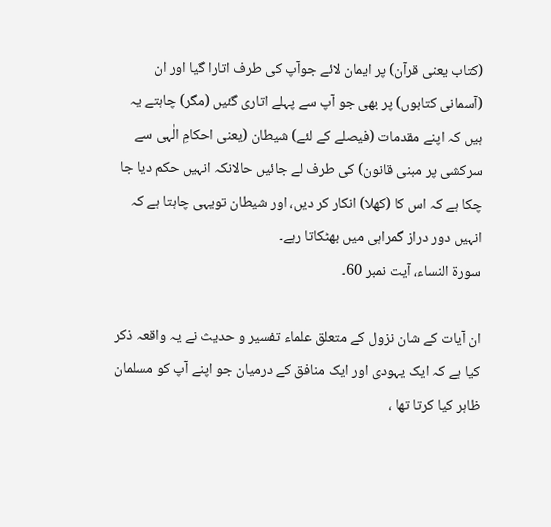(کتاب یعنی قرآن) پر ایمان لائے جوآپ کی طرف اتارا گیا اور ان (آسمانی کتابوں) پر بھی جو آپ سے پہلے اتاری گئیں (مگر) چاہتے یہ ہیں کہ اپنے مقدمات (فیصلے کے لئے) شیطان (یعنی احکامِ الٰہی سے سرکشی پر مبنی قانون) کی طرف لے جائیں حالانکہ انہیں حکم دیا جا چکا ہے کہ اس کا (کھلا) انکار کر دیں، اور شیطان تویہی چاہتا ہے کہ انہیں دور دراز گمراہی میں بھٹکاتا رہے۔
سورۃ النساء، آیت نمبر 60۔

ان آیات کے شان نزول کے متعلق علماء تفسیر و حدیث نے یہ واقعہ ذکر کیا ہے کہ ایک یہودی اور ایک منافق کے درمیان جو اپنے آپ کو مسلمان ظاہر کیا کرتا تھا ،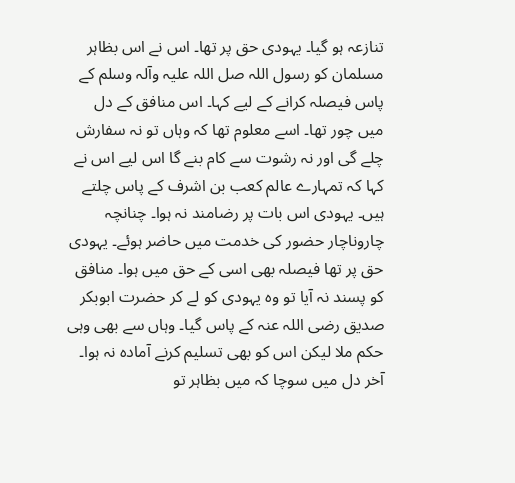تنازعہ ہو گیا۔ یہودی حق پر تھا۔ اس نے اس بظاہر مسلمان کو رسول اللہ صل اللہ علیہ وآلہ وسلم کے پاس فیصلہ کرانے کے لیے کہا۔ اس منافق کے دل میں چور تھا۔ اسے معلوم تھا کہ وہاں تو نہ سفارش چلے گی اور نہ رشوت سے کام بنے گا اس لیے اس نے کہا کہ تمہارے عالم کعب بن اشرف کے پاس چلتے ہیں۔ یہودی اس بات پر رضامند نہ ہوا۔ چنانچہ چاروناچار حضور کی خدمت میں حاضر ہوئے۔ یہودی حق پر تھا فیصلہ بھی اسی کے حق میں ہوا۔ منافق کو پسند نہ آیا تو وہ یہودی کو لے کر حضرت ابوبکر صدیق رضی اللہ عنہ کے پاس گیا۔ وہاں سے بھی وہی حکم ملا لیکن اس کو بھی تسلیم کرنے آمادہ نہ ہوا۔ آخر دل میں سوچا کہ میں بظاہر تو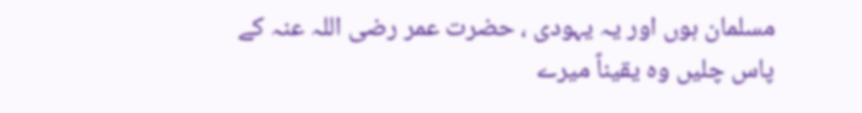مسلمان ہوں اور یہ یہودی ، حضرت عمر رضی اللہ عنہ کے پاس چلیں وہ یقیناً میرے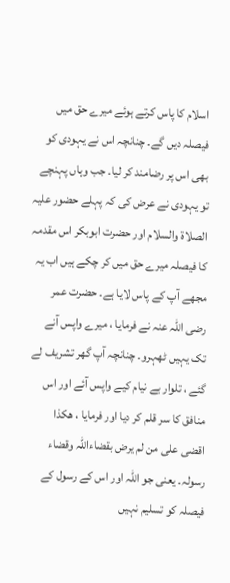اسلام کا پاس کرتے ہوئے میرے حق میں فیصلہ دیں گے۔ چنانچہ اس نے یہودی کو بھی اس پر رضامند کر لیا۔ جب وہاں پہنچے تو یہودی نے عرض کی کہ پہلے حضور علیہ الصلاۃ والسلام اور حضرت ابوبکر اس مقدمہ کا فیصلہ میرے حق میں کر چکے ہیں اب یہ مجھے آپ کے پاس لایا ہے۔ حضرت عمر رضی اللہ عنہ نے فرمایا ، میرے واپس آنے تک یہیں ٹھہرو۔ چنانچہ آپ گھر تشریف لے گئے ، تلوار بے نیام کیے واپس آئے اور اس منافق کا سر قلم کر دیا اور فرمایا ، ھکذا اقضی علی من لم یرض بقضاءاللہ وقضاء رسولہ۔ یعنی جو اللہ اور اس کے رسول کے فیصلہ کو تسلیم نہیں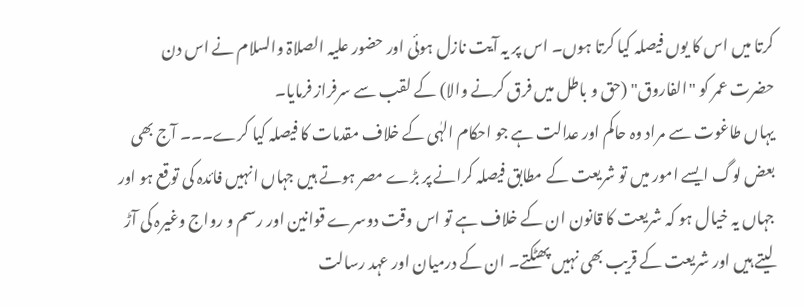کرتا میں اس کا یوں فیصلہ کیا کرتا ہوں۔ اس پر یہ آیت نازل ہوئی اور حضور علیہ الصلاۃ والسلام نے اس دن حضرت عمر کو "الفاروق" (حق و باطل میں فرق کرنے والا) کے لقب سے سرفراز فرمایا۔
یہاں طاغوت سے مراد وہ حاکم اور عدالت ہے جو احکام الہٰی کے خلاف مقدمات کا فیصلہ کیا کرے۔۔۔ آج بھی بعض لوگ ایسے امور میں تو شریعت کے مطابق فیصلہ کرانے پر بڑے مصر ہوتے ہیں جہاں انہیں فائدہ کی توقع ہو اور جہاں یہ خیال ہو کہ شریعت کا قانون ان کے خلاف ہے تو اس وقت دوسرے قوانین اور رسم و رواج وغیرہ کی آڑ لیتے ہیں اور شریعت کے قریب بھی نہیں پھٹکتے۔ ان کے درمیان اور عہد رسالت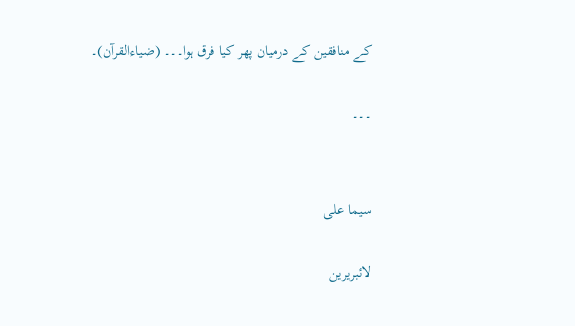کے منافقین کے درمیان پھر کیا فرق ہوا۔۔۔ (ضیاءالقرآن)۔

۔۔۔


سیما علی

لائبریرین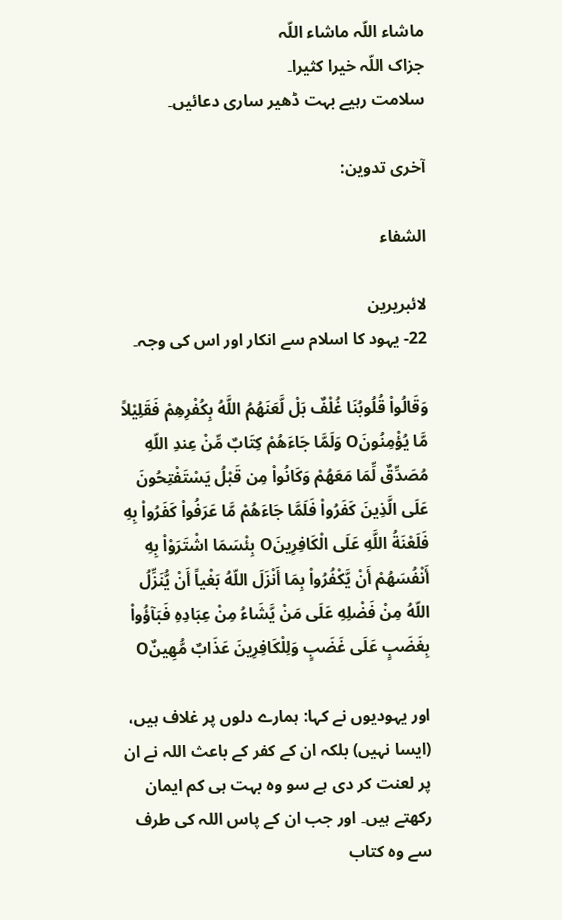ماشاء اللّہ ماشاء اللّہ
جزاک اللّہ خیرا کثیرا۔
سلامت رہیے بہت ڈھیر ساری دعائیں۔

آخری تدوین:

الشفاء

لائبریرین
22- یہود کا اسلام سے انکار اور اس کی وجہ۔

وَقَالُواْ قُلُوبُنَا غُلْفٌ بَلْ لَّعَنَهُمُ اللَّهُ بِكُفْرِهِمْ فَقَلِيْلاً مَّا يُؤْمِنُونَO وَلَمَّا جَاءَهُمْ كِتَابٌ مِّنْ عِندِ اللّهِ مُصَدِّقٌ لِّمَا مَعَهُمْ وَكَانُواْ مِن قَبْلُ يَسْتَفْتِحُونَ عَلَى الَّذِينَ كَفَرُواْ فَلَمَّا جَاءَهُمْ مَّا عَرَفُواْ كَفَرُواْ بِهِ فَلَعْنَةُ اللَّهِ عَلَى الْكَافِرِينَO بِئْسَمَا اشْتَرَوْاْ بِهِ أَنْفُسَهُمْ أَنْ يَّكْفُرُواْ بِمَا أَنْزَلَ اللّهُ بَغْياً أَنْ يُّنَزِّلُ اللّهُ مِنْ فَضْلِهِ عَلَى مَنْ يَّشَاءُ مِنْ عِبَادِهِ فَبَآؤُواْ بِغَضَبٍ عَلَى غَضَبٍ وَلِلْكَافِرِينَ عَذَابٌ مُّهِينٌO

اور یہودیوں نے کہا: ہمارے دلوں پر غلاف ہیں، (ایسا نہیں) بلکہ ان کے کفر کے باعث اللہ نے ان پر لعنت کر دی ہے سو وہ بہت ہی کم ایمان رکھتے ہیں۔ اور جب ان کے پاس اللہ کی طرف سے وہ کتاب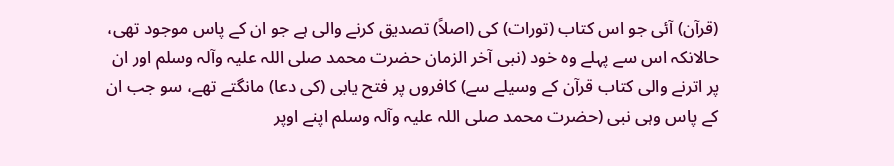(قرآن) آئی جو اس کتاب (تورات) کی (اصلاً) تصدیق کرنے والی ہے جو ان کے پاس موجود تھی، حالانکہ اس سے پہلے وہ خود (نبی آخر الزمان حضرت محمد صلی اللہ علیہ وآلہ وسلم اور ان پر اترنے والی کتاب قرآن کے وسیلے سے) کافروں پر فتح یابی (کی دعا) مانگتے تھے، سو جب ان کے پاس وہی نبی (حضرت محمد صلی اللہ علیہ وآلہ وسلم اپنے اوپر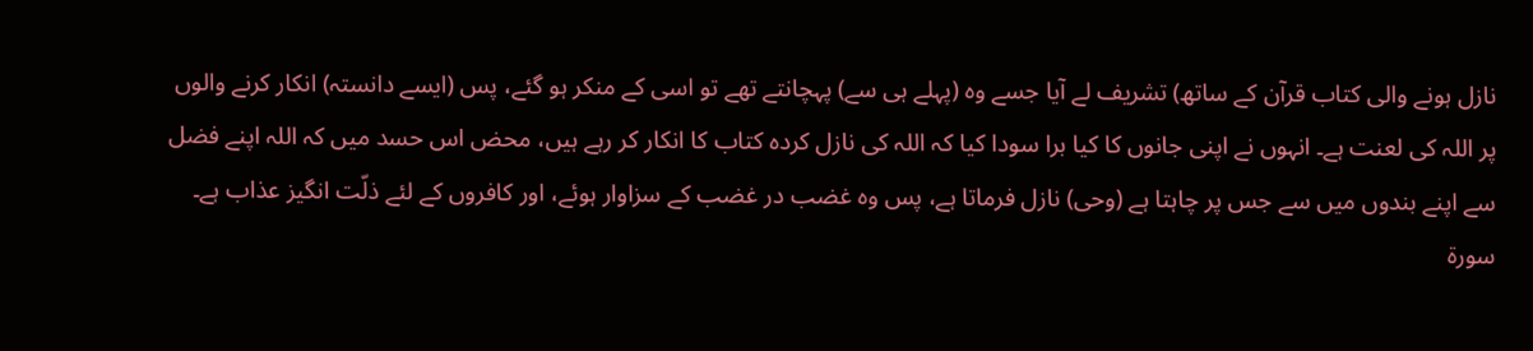نازل ہونے والی کتاب قرآن کے ساتھ) تشریف لے آیا جسے وہ (پہلے ہی سے) پہچانتے تھے تو اسی کے منکر ہو گئے، پس (ایسے دانستہ) انکار کرنے والوں پر اللہ کی لعنت ہے۔ انہوں نے اپنی جانوں کا کیا برا سودا کیا کہ اللہ کی نازل کردہ کتاب کا انکار کر رہے ہیں، محض اس حسد میں کہ اللہ اپنے فضل سے اپنے بندوں میں سے جس پر چاہتا ہے (وحی) نازل فرماتا ہے، پس وہ غضب در غضب کے سزاوار ہوئے، اور کافروں کے لئے ذلّت انگیز عذاب ہے۔
سورۃ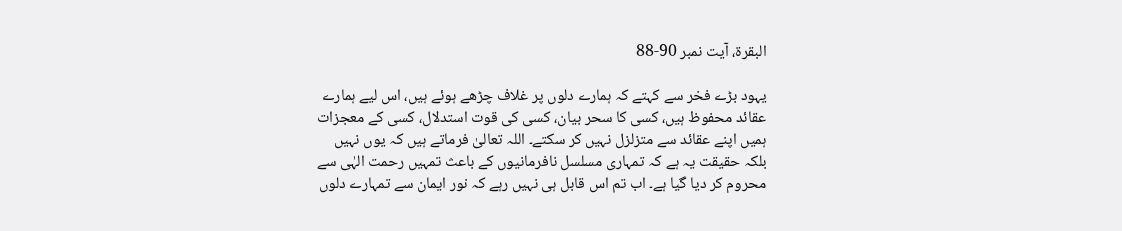البقرۃ، آیت نمبر 90-88

یہود بڑے فخر سے کہتے کہ ہمارے دلوں پر غلاف چڑھے ہوئے ہیں، اس لیے ہمارے عقائد محفوظ ہیں، کسی کا سحر بیان، کسی کی قوت استدلال، کسی کے معجزات ہمیں اپنے عقائد سے متزلزل نہیں کر سکتے۔ اللہ تعالیٰ فرماتے ہیں کہ یوں نہیں بلکہ حقیقت یہ ہے کہ تمہاری مسلسل نافرمانیوں کے باعث تمہیں رحمت الہٰی سے محروم کر دیا گیا ہے۔ اب تم اس قابل ہی نہیں رہے کہ نور ایمان سے تمہارے دلوں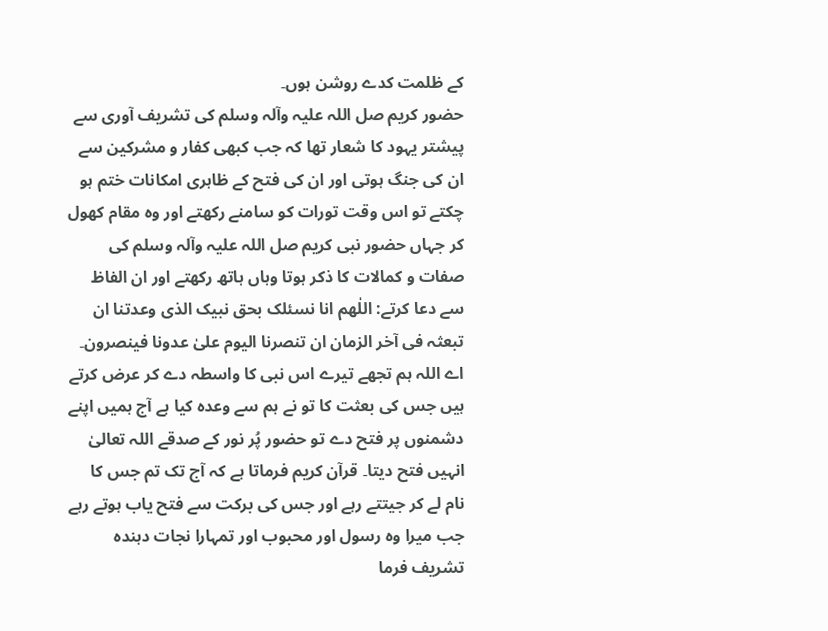کے ظلمت کدے روشن ہوں۔
حضور کریم صل اللہ علیہ وآلہ وسلم کی تشریف آوری سے پیشتر یہود کا شعار تھا کہ جب کبھی کفار و مشرکین سے ان کی جنگ ہوتی اور ان کی فتح کے ظاہری امکانات ختم ہو چکتے تو اس وقت تورات کو سامنے رکھتے اور وہ مقام کھول کر جہاں حضور نبی کریم صل اللہ علیہ وآلہ وسلم کی صفات و کمالات کا ذکر ہوتا وہاں ہاتھ رکھتے اور ان الفاظ سے دعا کرتے: اللٰھم انا نسئلک بحق نبیک الذی وعدتنا ان تبعثہ فی آخر الزمان ان تنصرنا الیوم علیٰ عدونا فینصرون۔ اے اللہ ہم تجھے تیرے اس نبی کا واسطہ دے کر عرض کرتے ہیں جس کی بعثت کا تو نے ہم سے وعدہ کیا ہے آج ہمیں اپنے دشمنوں پر فتح دے تو حضور پُر نور کے صدقے اللہ تعالیٰ انہیں فتح دیتا۔ قرآن کریم فرماتا ہے کہ آج تک تم جس کا نام لے کر جیتتے رہے اور جس کی برکت سے فتح یاب ہوتے رہے جب میرا وہ رسول اور محبوب اور تمہارا نجات دہندہ تشریف فرما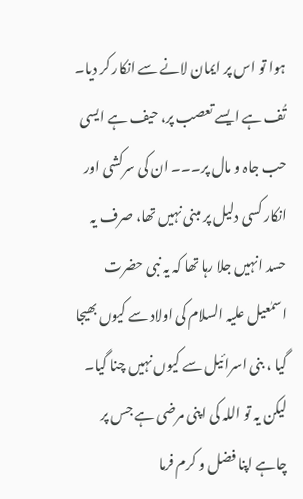ہوا تو اس پر ایمان لانے سے انکار کر دیا۔ تُف ہے ایسے تعصب پر، حیف ہے ایسی حب جاہ و مال پر۔۔۔ ان کی سرکشی اور انکار کسی دلیل پر مبنی نہیں تھا، صرف یہ حسد انہیں جلا رہا تھا کہ یہ نبی حضرت اسمٰعیل علیہ السلام کی اولاد سے کیوں بھیجا گیا ، بنی اسرائیل سے کیوں نہیں چنا گیا۔ لیکن یہ تو اللہ کی اپنی مرضی ہے جس پر چاہے اپنا فضل و کرم فرما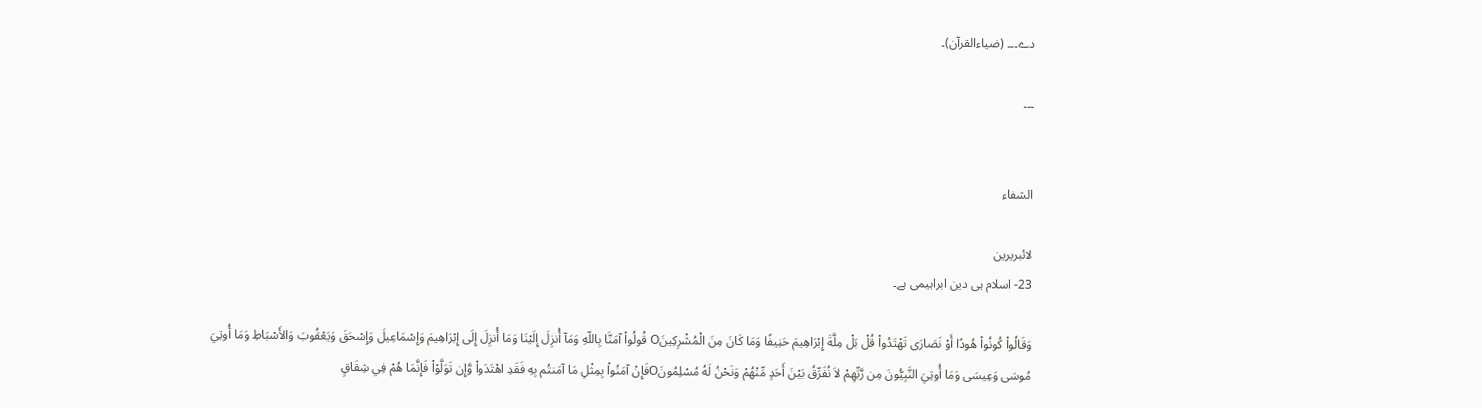دے۔۔۔ (ضیاءالقرآن)۔

۔۔۔


الشفاء

لائبریرین
23- اسلام ہی دین ابراہیمی ہے۔

وَقَالُواْ كُونُواْ هُودًا أَوْ نَصَارَى تَهْتَدُواْ قُلْ بَلْ مِلَّةَ إِبْرَاهِيمَ حَنِيفًا وَمَا كَانَ مِنَ الْمُشْرِكِينَO قُولُواْ آمَنَّا بِاللّهِ وَمَآ أُنزِلَ إِلَيْنَا وَمَا أُنزِلَ إِلَى إِبْرَاهِيمَ وَإِسْمَاعِيلَ وَإِسْحَقَ وَيَعْقُوبَ وَالأَسْبَاطِ وَمَا أُوتِيَ مُوسَى وَعِيسَى وَمَا أُوتِيَ النَّبِيُّونَ مِن رَّبِّهِمْ لاَ نُفَرِّقُ بَيْنَ أَحَدٍ مِّنْهُمْ وَنَحْنُ لَهُ مُسْلِمُونَOفَإِنْ آمَنُواْ بِمِثْلِ مَا آمَنتُم بِهِ فَقَدِ اهْتَدَواْ وَّإِن تَوَلَّوْاْ فَإِنَّمَا هُمْ فِي شِقَاقٍ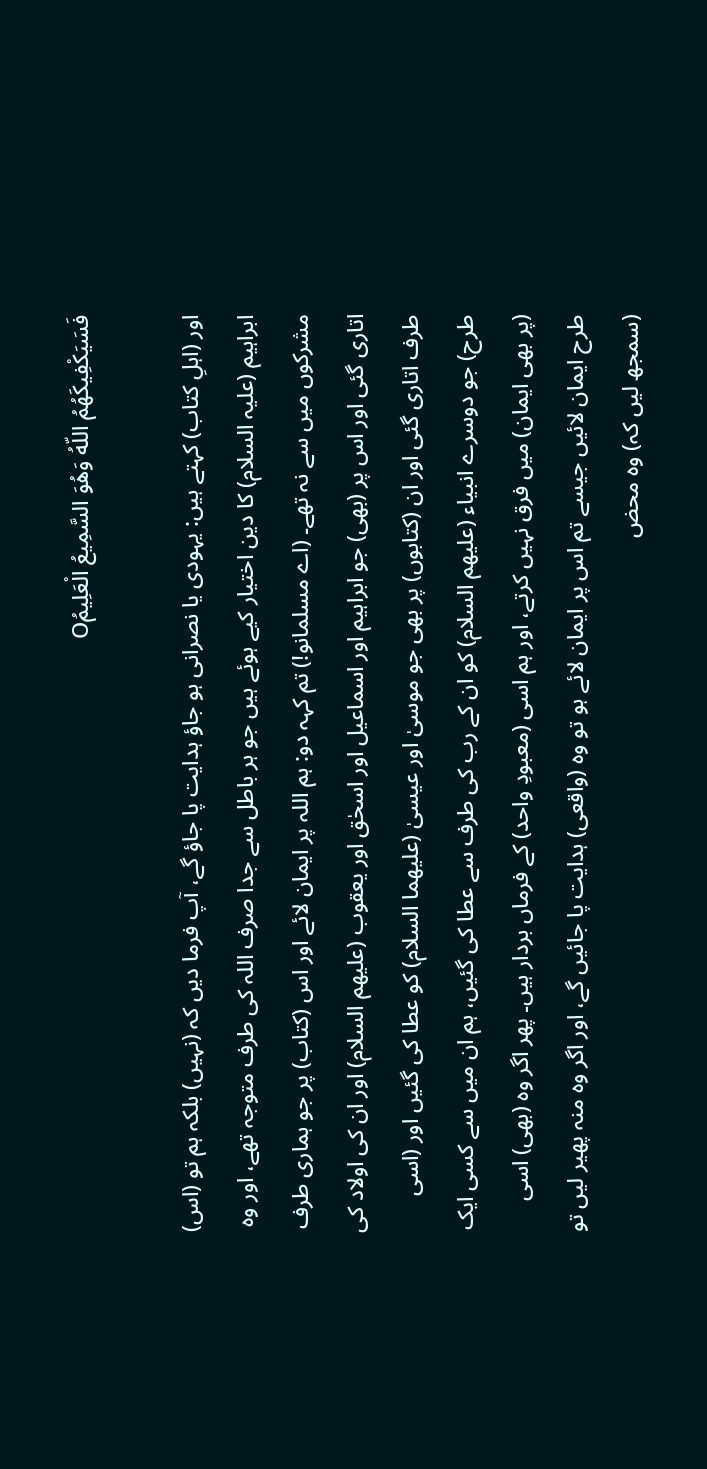فَسَيَكْفِيكَهُمُ اللّهُ وَهُوَ السَّمِيعُ الْعَلِيمُO

اور (اہلِ کتاب) کہتے ہیں: یہودی یا نصرانی ہو جاؤ ہدایت پا جاؤ گے، آپ فرما دیں کہ (نہیں) بلکہ ہم تو (اس) ابراہیم (علیہ السلام) کا دین اختیار کیے ہوئے ہیں جو ہر باطل سے جدا صرف اللہ کی طرف متوجہ تھے، اور وہ مشرکوں میں سے نہ تھے۔ (اے مسلمانو!) تم کہہ دو: ہم اللہ پر ایمان لائے اور اس (کتاب) پر جو ہماری طرف اتاری گئی اور اس پر (بھی) جو ابراہیم اور اسماعیل اور اسحٰق اور یعقوب (علیھم السلام) اور ان کی اولاد کی طرف اتاری گئی اور ان (کتابوں) پر بھی جو موسیٰ اور عیسیٰ (علیھما السلام) کو عطا کی گئیں اور (اسی طرح) جو دوسرے انبیاء (علیھم السلام) کو ان کے رب کی طرف سے عطا کی گئیں، ہم ان میں سے کسی ایک (پر بھی ایمان) میں فرق نہیں کرتے، اور ہم اسی (معبودِ واحد) کے فرماں بردار ہیں۔ پھر اگر وہ (بھی) اسی طرح ایمان لائیں جیسے تم اس پر ایمان لائے ہو تو وہ (واقعی) ہدایت پا جائیں گے، اور اگر وہ منہ پھیر لیں تو (سمجھ لیں کہ) وہ محض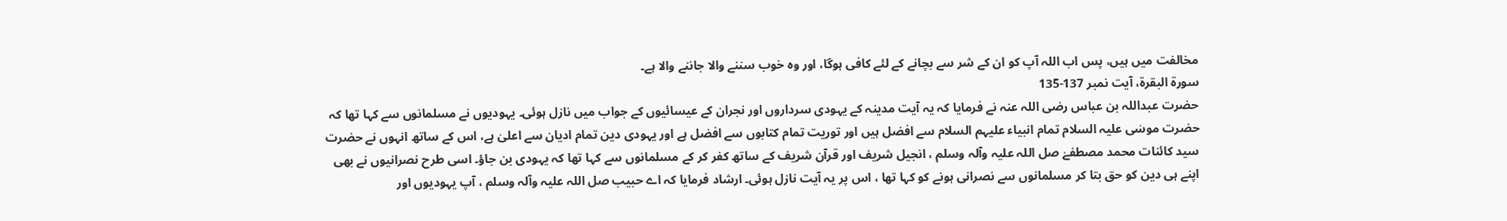مخالفت میں ہیں، پس اب اللہ آپ کو ان کے شر سے بچانے کے لئے کافی ہوگا، اور وہ خوب سننے والا جاننے والا ہے۔
سورۃ البقرۃ، آیت نمبر 137-135
حضرت عبداللہ بن عباس رضی اللہ عنہ نے فرمایا کہ یہ آیت مدینہ کے یہودی سرداروں اور نجران کے عیسائیوں کے جواب میں نازل ہوئی۔ یہودیوں نے مسلمانوں سے کہا تھا کہ حضرت موسٰی علیہ السلام تمام انبیاء علیہم السلام سے افضل ہیں اور توریت تمام کتابوں سے افضل ہے اور یہودی دین تمام ادیان سے اعلیٰ ہے، اس کے ساتھ انہوں نے حضرت سید کائنات محمد مصطفےٰ صل اللہ علیہ وآلہ وسلم ، انجیل شریف اور قرآن شریف کے ساتھ کفر کر کے مسلمانوں سے کہا تھا کہ یہودی بن جاؤ۔ اسی طرح نصرانیوں نے بھی اپنے ہی دین کو حق بتا کر مسلمانوں سے نصرانی ہونے کو کہا تھا ، اس پر یہ آیت نازل ہوئی۔ ارشاد فرمایا کہ اے حبیب صل اللہ علیہ وآلہ وسلم ، آپ یہودیوں اور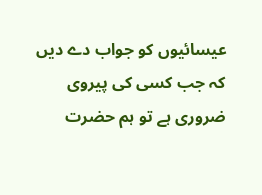عیسائیوں کو جواب دے دیں کہ جب کسی کی پیروی ضروری ہے تو ہم حضرت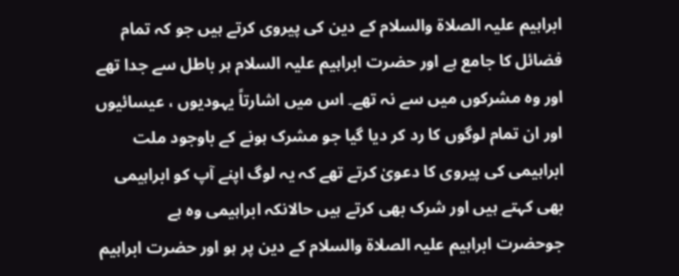ابراہیم علیہ الصلاۃ والسلام کے دین کی پیروی کرتے ہیں جو کہ تمام فضائل کا جامع ہے اور حضرت ابراہیم علیہ السلام ہر باطل سے جدا تھے اور وہ مشرکوں میں سے نہ تھے۔ اس میں اشارتاً یہودیوں ، عیسائیوں اور ان تمام لوگوں کا رد کر دیا گیا جو مشرک ہونے کے باوجود ملت ابراہیمی کی پیروی کا دعویٰ کرتے تھے کہ یہ لوگ اپنے آپ کو ابراہیمی بھی کہتے ہیں اور شرک بھی کرتے ہیں حالانکہ ابراہیمی وہ ہے جوحضرت ابراہیم علیہ الصلاۃ والسلام کے دین پر ہو اور حضرت ابراہیم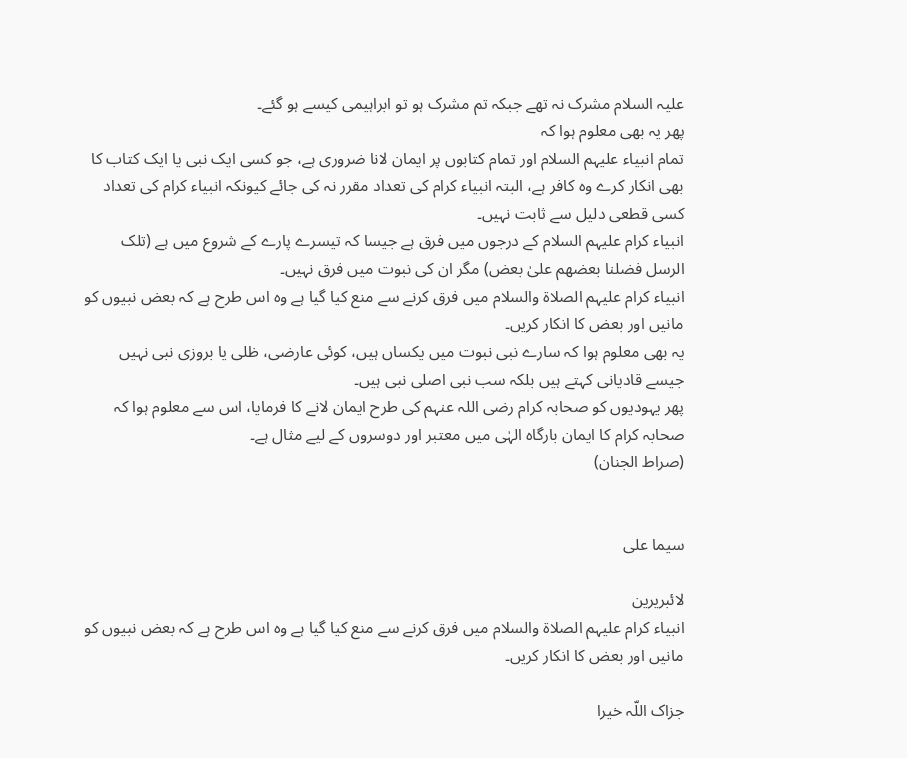علیہ السلام مشرک نہ تھے جبکہ تم مشرک ہو تو ابراہیمی کیسے ہو گئے۔
پھر یہ بھی معلوم ہوا کہ
تمام انبیاء علیہم السلام اور تمام کتابوں پر ایمان لانا ضروری ہے، جو کسی ایک نبی یا ایک کتاب کا بھی انکار کرے وہ کافر ہے، البتہ انبیاء کرام کی تعداد مقرر نہ کی جائے کیونکہ انبیاء کرام کی تعداد کسی قطعی دلیل سے ثابت نہیں۔
انبیاء کرام علیہم السلام کے درجوں میں فرق ہے جیسا کہ تیسرے پارے کے شروع میں ہے (تلک الرسل فضلنا بعضھم علیٰ بعض) مگر ان کی نبوت میں فرق نہیں۔
انبیاء کرام علیہم الصلاۃ والسلام میں فرق کرنے سے منع کیا گیا ہے وہ اس طرح ہے کہ بعض نبیوں کو مانیں اور بعض کا انکار کریں۔
یہ بھی معلوم ہوا کہ سارے نبی نبوت میں یکساں ہیں، کوئی عارضی، ظلی یا بروزی نبی نہیں جیسے قادیانی کہتے ہیں بلکہ سب نبی اصلی نبی ہیں۔
پھر یہودیوں کو صحابہ کرام رضی اللہ عنہم کی طرح ایمان لانے کا فرمایا، اس سے معلوم ہوا کہ صحابہ کرام کا ایمان بارگاہ الہٰی میں معتبر اور دوسروں کے لیے مثال ہے۔
(صراط الجنان)


سیما علی

لائبریرین
انبیاء کرام علیہم الصلاۃ والسلام میں فرق کرنے سے منع کیا گیا ہے وہ اس طرح ہے کہ بعض نبیوں کو مانیں اور بعض کا انکار کریں۔

جزاک اللّہ خیرا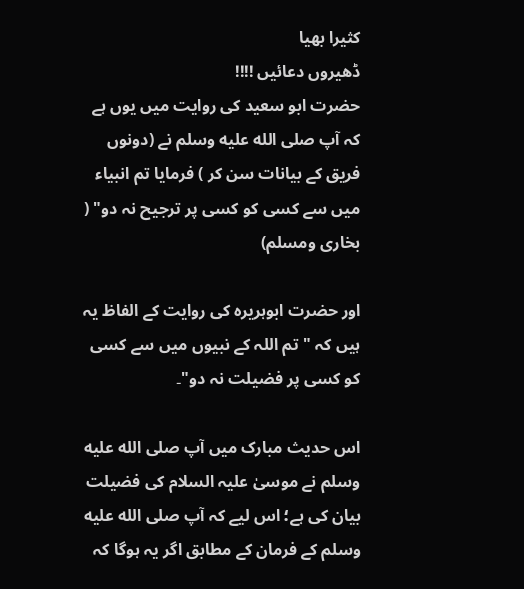کثیرا بھیا
ڈھیروں دعائیں !!!!
حضرت ابو سعید کی روایت میں یوں ہے کہ آپ صلى الله عليه وسلم نے (دونوں فریق کے بیانات سن کر ) فرمایا تم انبیاء میں سے کسی کو کسی پر ترجیح نہ دو" ( بخاری ومسلم)

اور حضرت ابوہریرہ کی روایت کے الفاظ یہ ہیں کہ " تم اللہ کے نبیوں میں سے کسی کو کسی پر فضیلت نہ دو"۔

اس حدیث مبارک میں آپ صلى الله عليه وسلم نے موسیٰ علیہ السلام کی فضیلت بیان کی ہے؛ اس لیے کہ آپ صلى الله عليه وسلم کے فرمان کے مطابق اگر یہ ہوگا کہ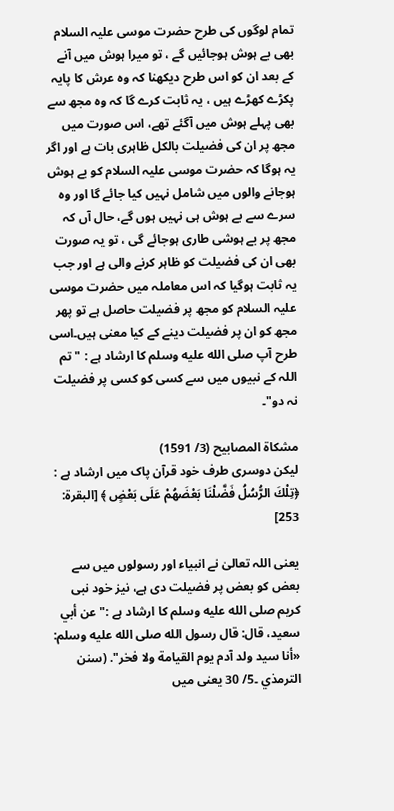تمام لوگوں کی طرح حضرت موسی علیہ السلام بھی بے ہوش ہوجائیں گے ، تو میرا ہوش میں آنے کے بعد ان کو اس طرح دیکھنا کہ وہ عرش کا پایہ پکڑے کھڑے ہیں ، یہ ثابت کرے گا کہ وہ مجھ سے بھی پہلے ہوش میں آگئے تھے، اس صورت میں مجھ پر ان کی فضیلت بالکل ظاہری بات ہے اور اگر یہ ہوگا کہ حضرت موسی علیہ السلام کو بے ہوش ہوجانے والوں میں شامل نہیں کیا جائے گا اور وہ سرے سے بے ہوش ہی نہیں ہوں گے، حال آں کہ مجھ پر بے ہوشی طاری ہوجائے گی ، تو یہ صورت بھی ان کی فضیلت کو ظاہر کرنے والی ہے اور جب یہ ثابت ہوگیا کہ اس معاملہ میں حضرت موسی علیہ السلام کو مجھ پر فضیلت حاصل ہے تو پھر مجھ کو ان پر فضیلت دینے کے کیا معنی ہیں۔اسی طرح آپ صلى الله عليه وسلم کا ارشاد ہے : " تم اللہ کے نبیوں میں سے کسی کو کسی پر فضیلت نہ دو"۔

مشكاة المصابيح (3/ 1591)
لیکن دوسری طرف خود قرآن پاک میں ارشاد ہے : ﴿تِلْكَ الرُّسُلُ فَضَّلْنَا بَعْضَهُمْ عَلَى بَعْضٍ ﴾ [البقرة: 253]

یعنی اللہ تعالیٰ نے انبیاء اور رسولوں میں سے بعض کو بعض پر فضیلت دی ہے، نیز خود نبی کریم صلى الله عليه وسلم کا ارشاد ہے :"عن أبي سعيد، قال: قال رسول الله صلى الله عليه وسلم: «أنا سيد ولد آدم يوم القيامة ولا فخر". (سنن الترمذي ۔5/ 30 یعنی میں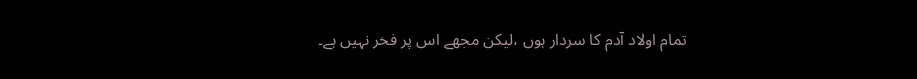تمام اولاد آدم کا سردار ہوں ،لیکن مجھے اس پر فخر نہیں ہے۔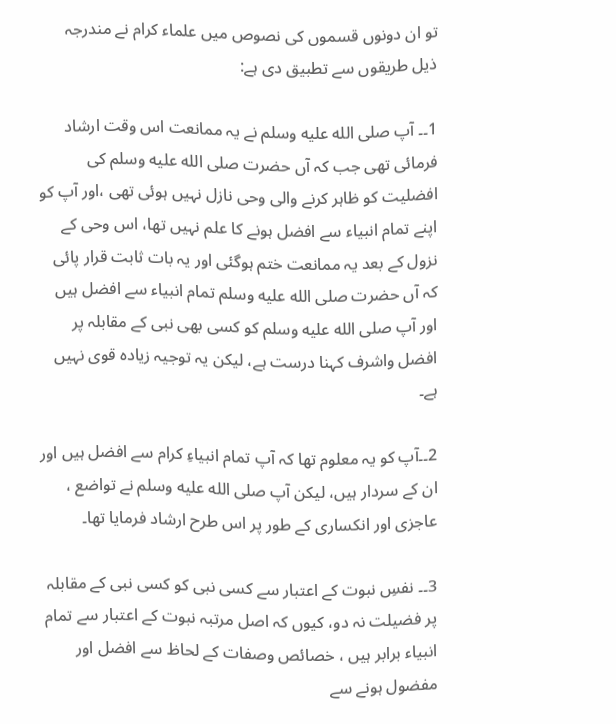تو ان دونوں قسموں کی نصوص میں علماء کرام نے مندرجہ ذیل طریقوں سے تطبیق دی ہے:

1۔۔ آپ صلى الله عليه وسلم نے یہ ممانعت اس وقت ارشاد فرمائی تھی جب کہ آں حضرت صلى الله عليه وسلم کی افضلیت کو ظاہر کرنے والی وحی نازل نہیں ہوئی تھی ،اور آپ کو اپنے تمام انبیاء سے افضل ہونے کا علم نہیں تھا، اس وحی کے نزول کے بعد یہ ممانعت ختم ہوگئی اور یہ بات ثابت قرار پائی کہ آں حضرت صلى الله عليه وسلم تمام انبیاء سے افضل ہیں اور آپ صلى الله عليه وسلم کو کسی بھی نبی کے مقابلہ پر افضل واشرف کہنا درست ہے، لیکن یہ توجیہ زیادہ قوی نہیں ہے۔

2۔۔آپ کو یہ معلوم تھا کہ آپ تمام انبیاءِ کرام سے افضل ہیں اور ان کے سردار ہیں، لیکن آپ صلى الله عليه وسلم نے تواضع ، عاجزی اور انکساری کے طور پر اس طرح ارشاد فرمایا تھا۔

3۔۔ نفسِ نبوت کے اعتبار سے کسی نبی کو کسی نبی کے مقابلہ پر فضیلت نہ دو، کیوں کہ اصل مرتبہ نبوت کے اعتبار سے تمام انبیاء برابر ہیں ، خصائص وصفات کے لحاظ سے افضل اور مفضول ہونے سے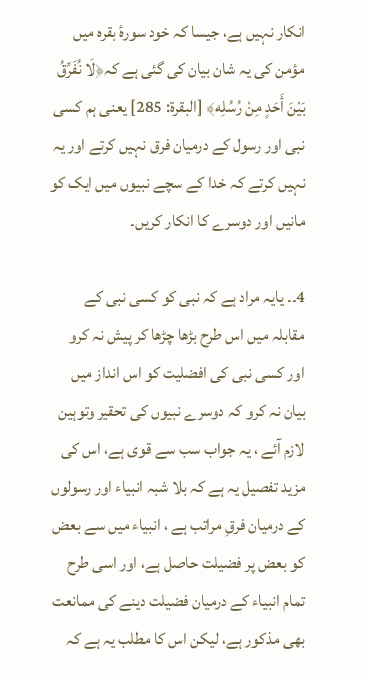انکار نہیں ہے، جیسا کہ خود سورۂ بقرہ میں مؤمن کی یہ شان بیان کی گئی ہے کہ﴿لَا نُفَرِّقُ بَيْنَ أَحَدٍ مِنْ رُسُلِه﴾ [البقرة: 285] یعنی ہم کسی نبی اور رسول کے درمیان فرق نہیں کرتے اور یہ نہیں کرتے کہ خدا کے سچے نبیوں میں ایک کو مانیں اور دوسرے کا انکار کریں۔

4۔۔ یایہ مراد ہے کہ نبی کو کسی نبی کے مقابلہ میں اس طرح بڑھا چڑھا کر پیش نہ کرو اور کسی نبی کی افضلیت کو اس انداز میں بیان نہ کرو کہ دوسرے نبیوں کی تحقیر وتوہین لازم آئے ، یہ جواب سب سے قوی ہے، اس کی مزید تفصیل یہ ہے کہ بلا شبہ انبیاء اور رسولوں کے درمیان فرقِ مراتب ہے ، انبیاء میں سے بعض کو بعض پر فضیلت حاصل ہے، اور اسی طرح تمام انبیاء کے درمیان فضیلت دینے کی ممانعت بھی مذکور ہے، لیکن اس کا مطلب یہ ہے کہ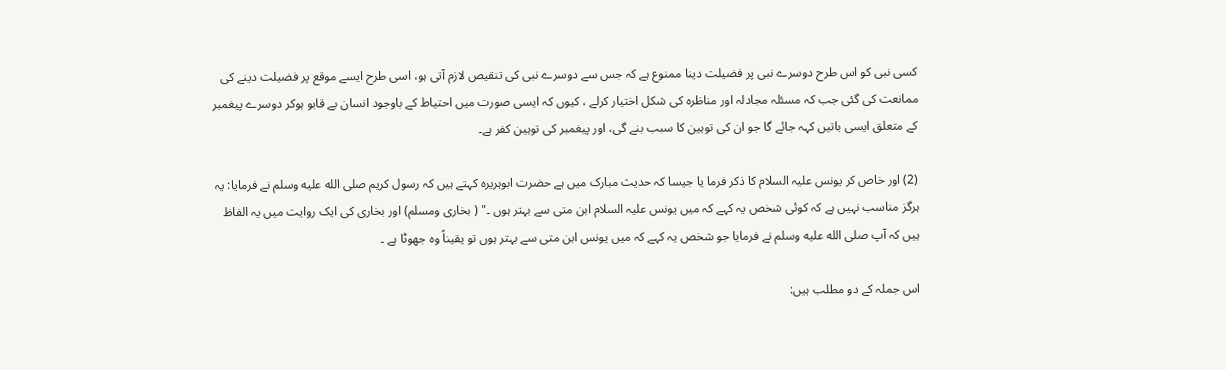کسی نبی کو اس طرح دوسرے نبی پر فضیلت دینا ممنوع ہے کہ جس سے دوسرے نبی کی تنقیص لازم آتی ہو، اسی طرح ایسے موقع پر فضیلت دینے کی ممانعت کی گئی جب کہ مسئلہ مجادلہ اور مناظرہ کی شکل اختیار کرلے ، کیوں کہ ایسی صورت میں احتیاط کے باوجود انسان بے قابو ہوکر دوسرے پیغمبر کے متعلق ایسی باتیں کہہ جائے گا جو ان کی توہین کا سبب بنے گی، اور پیغمبر کی توہین کفر ہے۔

(2) اور خاص کر یونس علیہ السلام کا ذکر فرما یا جیسا کہ حدیث مبارک میں ہے حضرت ابوہریرہ کہتے ہیں کہ رسول کریم صلى الله عليه وسلم نے فرمایا: یہ ہرگز مناسب نہیں ہے کہ کوئی شخص یہ کہے کہ میں یونس علیہ السلام ابن متی سے بہتر ہوں ۔" ( بخاری ومسلم) اور بخاری کی ایک روایت میں یہ الفاظ ہیں کہ آپ صلى الله عليه وسلم نے فرمایا جو شخص یہ کہے کہ میں یونس ابن متی سے بہتر ہوں تو یقیناً وہ جھوٹا ہے ۔

اس جملہ کے دو مطلب ہیں: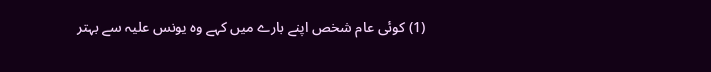(1) کوئی عام شخص اپنے بارے میں کہے وہ یونس علیہ سے بہتر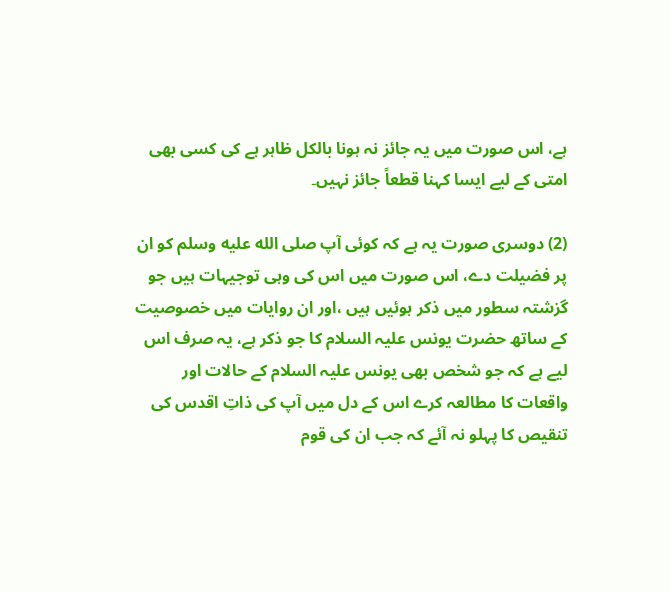ہے، اس صورت میں یہ جائز نہ ہونا بالکل ظاہر ہے کی کسی بھی امتی کے لیے ایسا کہنا قطعاً جائز نہیں۔

(2) دوسری صورت یہ ہے کہ کوئی آپ صلى الله عليه وسلم کو ان پر فضیلت دے، اس صورت میں اس کی وہی توجیہات ہیں جو گزشتہ سطور میں ذکر ہوئیں ہیں ،اور ان روایات میں خصوصیت کے ساتھ حضرت یونس علیہ السلام کا جو ذکر ہے، یہ صرف اس لیے ہے کہ جو شخص بھی یونس علیہ السلام کے حالات اور واقعات کا مطالعہ کرے اس کے دل میں آپ کی ذاتِ اقدس کی تنقیص کا پہلو نہ آئے کہ جب ان کی قوم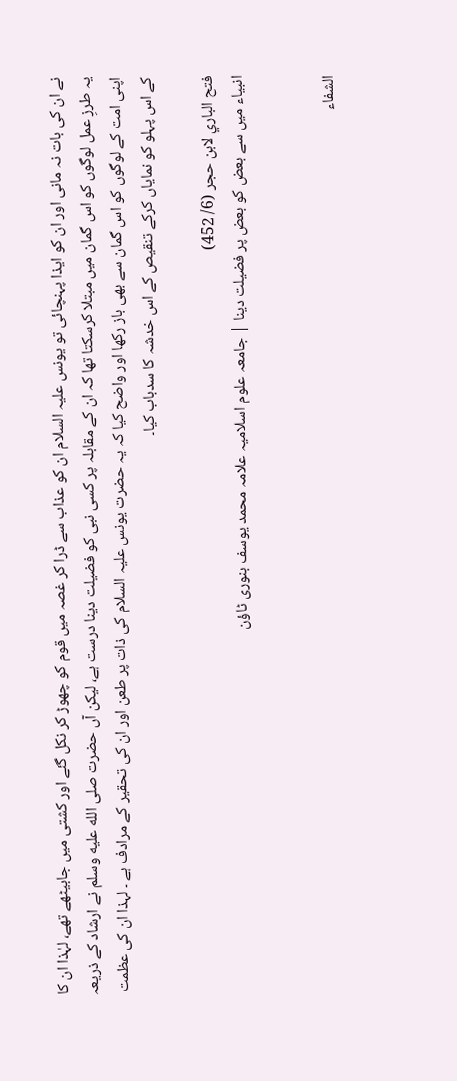نے ان کی بات نہ مانی اور ان کو ایذا پہنچائی تو یونس علیہ السلام ان کو عذاب سے ڈرا کر غصہ میں قوم کو چھوڑ کر نکل گئے اور کشتی میں جابیٹھے تھے، لہٰذا ان کا یہ طرزِ عمل لوگوں کو اس گمان میں مبتلا کرسکتا تھا کہ ان کے مقابلہ پر کسی نبی کو فضیلت دینا درست ہے، لیکن آں حضرت صلى الله عليه وسلم نے ارشاد کے ذریعہ اپنی امت کے لوگوں کو اس گمان سے بھی باز رکھا اور واضح کیا کہ یہ حضرت یونس علیہ السلام کی ذات پر طعن اور ان کی تحقیر کے مرادف ہے ۔ لہذا ان کی عظمت کے اس پہلو کو نمایاں کرکے تنقیص کے اس خدشہ کا سدباب کیا۔

فتح الباري لابن حجر (6/ 452)
انبیاء میں سے بعض کو بعض پر فضیلت دینا | جامعہ علوم اسلامیہ علامہ محمد یوسف بنوری ٹاؤن


الشفاء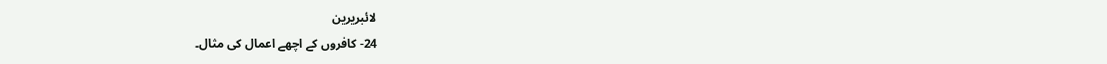لائبریرین
24- کافروں کے اچھے اعمال کی مثال۔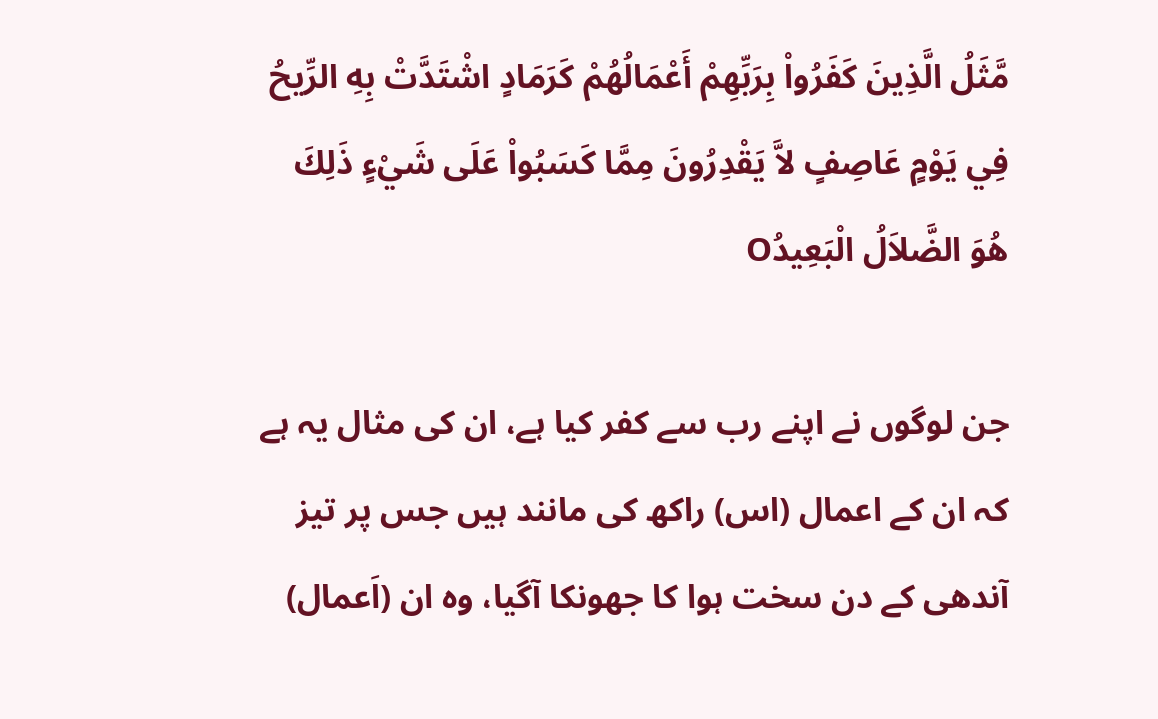مَّثَلُ الَّذِينَ كَفَرُواْ بِرَبِّهِمْ أَعْمَالُهُمْ كَرَمَادٍ اشْتَدَّتْ بِهِ الرِّيحُ فِي يَوْمٍ عَاصِفٍ لاَّ يَقْدِرُونَ مِمَّا كَسَبُواْ عَلَى شَيْءٍ ذَلِكَ هُوَ الضَّلاَلُ الْبَعِيدُO

جن لوگوں نے اپنے رب سے کفر کیا ہے، ان کی مثال یہ ہے کہ ان کے اعمال (اس) راکھ کی مانند ہیں جس پر تیز آندھی کے دن سخت ہوا کا جھونکا آگیا، وہ ان (اَعمال)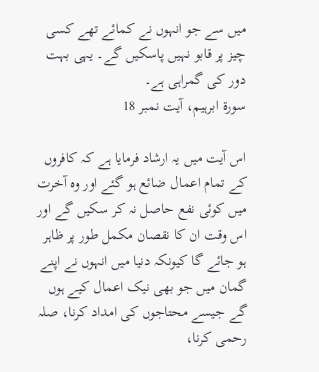میں سے جو انہوں نے کمائے تھے کسی چیز پر قابو نہیں پاسکیں گے۔ یہی بہت دور کی گمراہی ہے۔
سورۃ ابرہیم، آیت نمبر 18

اس آیت میں یہ ارشاد فرمایا ہے کہ کافروں کے تمام اعمال ضائع ہو گئے اور وہ آخرت میں کوئی نفع حاصل نہ کر سکیں گے اور اس وقت ان کا نقصان مکمل طور پر ظاہر ہو جائے گا کیونکہ دنیا میں انہوں نے اپنے گمان میں جو بھی نیک اعمال کیے ہوں گے جیسے محتاجوں کی امداد کرنا، صلہ رحمی کرنا،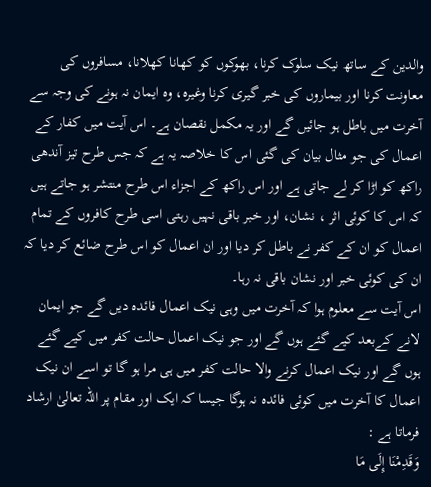والدین کے ساتھ نیک سلوک کرنا، بھوکوں کو کھانا کھلانا، مسافروں کی معاونت کرنا اور بیماروں کی خبر گیری کرنا وغیرہ، وہ ایمان نہ ہونے کی وجہ سے آخرت میں باطل ہو جائیں گے اور یہ مکمل نقصان ہے۔ اس آیت میں کفار کے اعمال کی جو مثال بیان کی گئی اس کا خلاصہ یہ ہے کہ جس طرح تیز آندھی راکھ کو اڑا کر لے جاتی ہے اور اس راکھ کے اجزاء اس طرح منتشر ہو جاتے ہیں کہ اس کا کوئی اثر ، نشان، اور خبر باقی نہیں رہتی اسی طرح کافروں کے تمام اعمال کو ان کے کفر نے باطل کر دیا اور ان اعمال کو اس طرح ضائع کر دیا کہ ان کی کوئی خبر اور نشان باقی نہ رہا۔
اس آیت سے معلوم ہوا کہ آخرت میں وہی نیک اعمال فائدہ دیں گے جو ایمان لانے کےبعد کیے گئے ہوں گے اور جو نیک اعمال حالت کفر میں کیے گئے ہوں گے اور نیک اعمال کرنے والا حالت کفر میں ہی مرا ہو گا تو اسے ان نیک اعمال کا آخرت میں کوئی فائدہ نہ ہوگا جیسا کہ ایک اور مقام پر اللہ تعالیٰ ارشاد فرماتا ہے :
وَقَدِمْنَا إِلَى مَا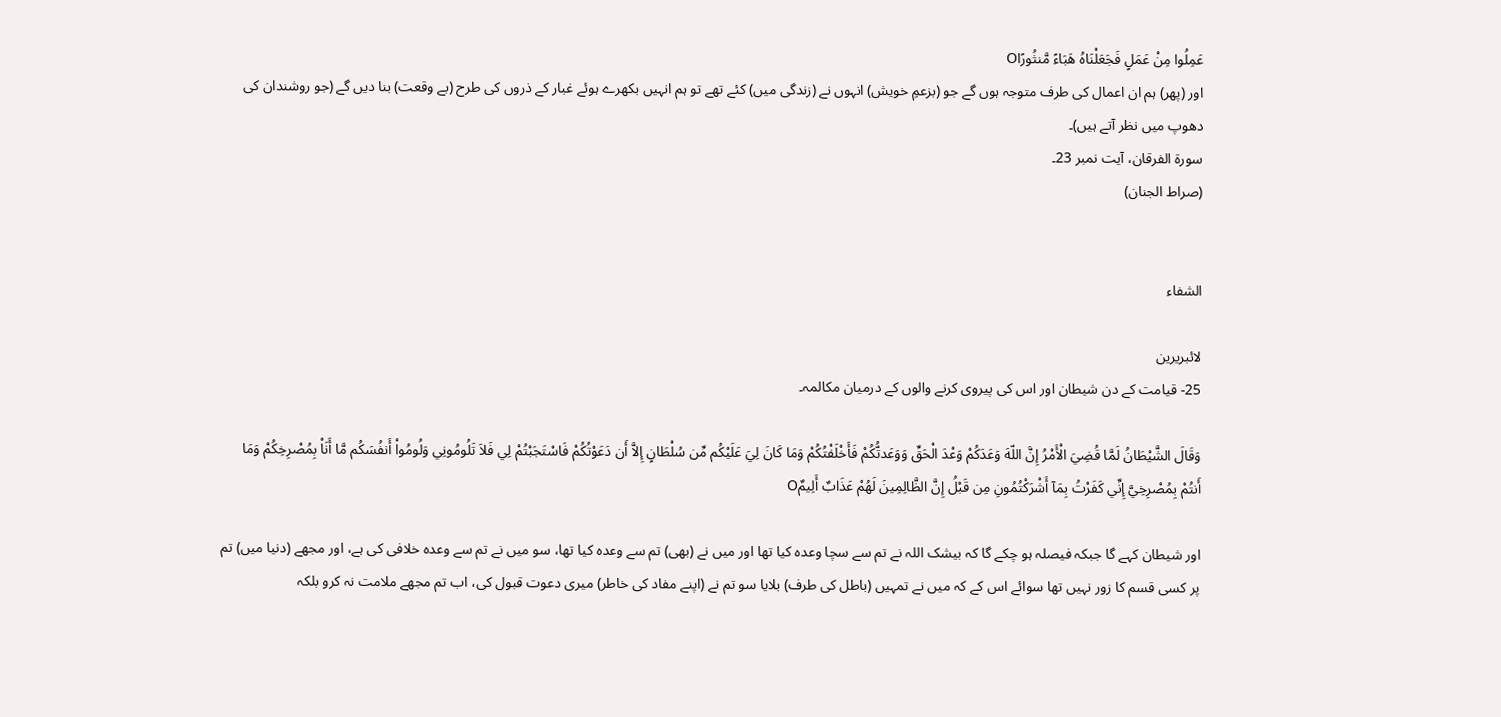عَمِلُوا مِنْ عَمَلٍ فَجَعَلْنَاهُ هَبَاءً مَّنثُورًاO
اور (پھر) ہم ان اعمال کی طرف متوجہ ہوں گے جو (بزعمِ خویش) انہوں نے (زندگی میں) کئے تھے تو ہم انہیں بکھرے ہوئے غبار کے ذروں کی طرح (بے وقعت) بنا دیں گے (جو روشندان کی دھوپ میں نظر آتے ہیں)۔
سورۃ الفرقان، آیت نمبر 23۔
(صراط الجنان)


الشفاء

لائبریرین
25- قیامت کے دن شیطان اور اس کی پیروی کرنے والوں کے درمیان مکالمہ۔

وَقَالَ الشَّيْطَانُ لَمَّا قُضِيَ الْأَمْرُ إِنَّ اللّهَ وَعَدَكُمْ وَعْدَ الْحَقِّ وَوَعَدتُّكُمْ فَأَخْلَفْتُكُمْ وَمَا كَانَ لِيَ عَلَيْكُم مِّن سُلْطَانٍ إِلاَّ أَن دَعَوْتُكُمْ فَاسْتَجَبْتُمْ لِي فَلاَ تَلُومُونِي وَلُومُواْ أَنفُسَكُم مَّا أَنَاْ بِمُصْرِخِكُمْ وَمَا أَنتُمْ بِمُصْرِخِيَّ إِنِّي كَفَرْتُ بِمَآ أَشْرَكْتُمُونِ مِن قَبْلُ إِنَّ الظَّالِمِينَ لَهُمْ عَذَابٌ أَلِيمٌO

اور شیطان کہے گا جبکہ فیصلہ ہو چکے گا کہ بیشک اللہ نے تم سے سچا وعدہ کیا تھا اور میں نے (بھی) تم سے وعدہ کیا تھا، سو میں نے تم سے وعدہ خلافی کی ہے، اور مجھے (دنیا میں) تم پر کسی قسم کا زور نہیں تھا سوائے اس کے کہ میں نے تمہیں (باطل کی طرف) بلایا سو تم نے (اپنے مفاد کی خاطر) میری دعوت قبول کی، اب تم مجھے ملامت نہ کرو بلکہ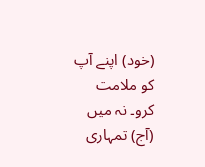(خود) اپنے آپ کو ملامت کرو۔ نہ میں (آج) تمہاری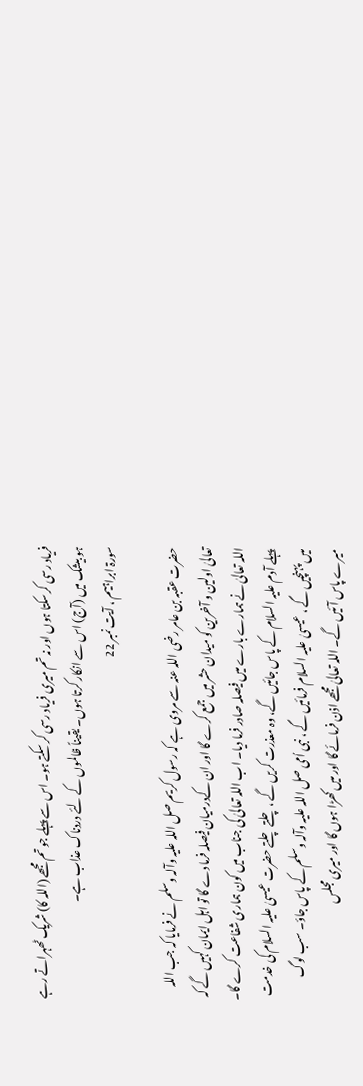فریاد رسی کرسکتا ہوں اور نہ تم میری فریاد رسی کر سکتے ہو۔ اس سے پہلے جو تم مجھے (اللہ کا) شریک ٹھہراتے رہے ہو بیشک میں (آج) اس سے انکار کرتا ہوں۔ یقیناً ظالموں کے لئے دردناک عذاب ہے۔
سورۃ ابراہیم ، آیت نمبر 22

حضرت عقبہ بن عامر رضی اللہ عنہ سے مروی ہے کہ رسول کریم صل اللہ علیہ وآلہ وسلم نے فرمایا کہ جب اللہ تعالیٰ اولین و آخرین کو میدان حشر میں جمع کرے گا اور ان کےدرمیان فیصلہ فرما دے گا تو اہل ایمان کہیں گے کہ اللہ تعالیٰ نے ہمارے بارے میں فیصلہ صادر فرما دیا۔ اب اللہ تعالیٰ کی جناب میں کون ہماری شفاعت کرے گا۔ پہلے آدم علیہ السلام کے پاس جائیں گے، وہ معذرت کریں گے ، چلتے چلتے حضرت عیسیٰ علیہ السلام کی خدمت میں پہنچیں گے ، عیسیٰ علیہ السلام فرمائیں گے ، نبی اُمی صل اللہ علیہ وآلہ وسلم کے پاس جاؤ۔ سب لوگ میرے پاس آئیں گے۔ اللہ تعالیٰ مجھے اذن فرمائے گا اور میں کھڑا ہوں گا اور میری مجلس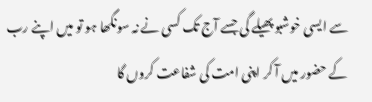سے ایسی خوشبو پھیلے گی جسے آج تک کسی نے نہ سونگھا ہو تو میں اپنے رب کے حضور میں آ کر اپنی امت کی شفاعت کروں گا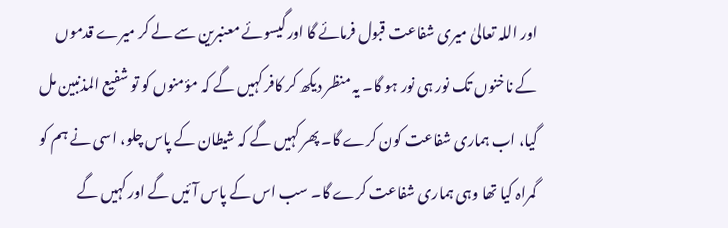اور اللہ تعالیٰ میری شفاعت قبول فرمائے گا اور گیسوئے معنبرین سے لے کر میرے قدموں کے ناخنوں تک نور ہی نور ہو گا۔ یہ منظر دیکھ کر کافر کہیں گے کہ مؤمنوں کو تو شفیع المذنبین مل گیا، اب ہماری شفاعت کون کرے گا۔ پھر کہیں گے کہ شیطان کے پاس چلو، اسی نے ہم کو گمراہ کیا تھا وہی ہماری شفاعت کرے گا۔ سب اس کے پاس آئیں گے اور کہیں گے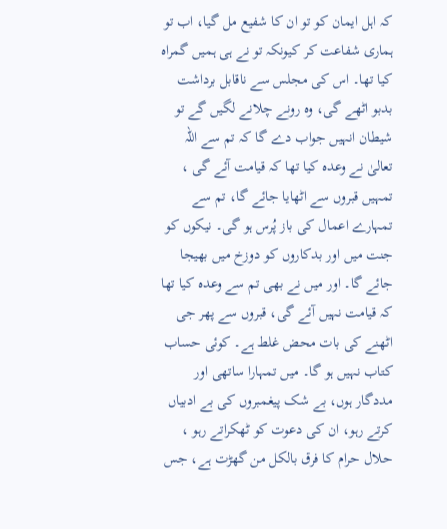کہ اہل ایمان کو تو ان کا شفیع مل گیا، اب تو ہماری شفاعت کر کیونکہ تو نے ہی ہمیں گمراہ کیا تھا۔ اس کی مجلس سے ناقابل برداشت بدبو اٹھے گی، وہ رونے چلانے لگیں گے تو شیطان انہیں جواب دے گا کہ تم سے اللہ تعالیٰ نے وعدہ کیا تھا کہ قیامت آئے گی ، تمہیں قبروں سے اٹھایا جائے گا، تم سے تمہارے اعمال کی باز پُرس ہو گی۔ نیکوں کو جنت میں اور بدکاروں کو دوزخ میں بھیجا جائے گا۔ اور میں نے بھی تم سے وعدہ کیا تھا کہ قیامت نہیں آئے گی، قبروں سے پھر جی اٹھنے کی بات محض غلط ہے۔ کوئی حساب کتاب نہیں ہو گا۔ میں تمہارا ساتھی اور مددگار ہوں، بے شک پیغمبروں کی بے ادبیاں کرتے رہو، ان کی دعوت کو ٹھکراتے رہو ، حلال حرام کا فرق بالکل من گھڑت ہے، جس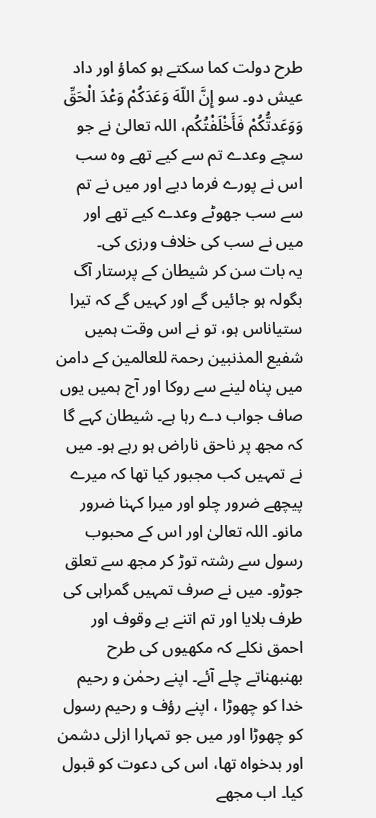طرح دولت کما سکتے ہو کماؤ اور داد عیش دو۔ سو إِنَّ اللّهَ وَعَدَكُمْ وَعْدَ الْحَقِّ وَوَعَدتُّكُمْ فَأَخْلَفْتُكُم، اللہ تعالیٰ نے جو سچے وعدے تم سے کیے تھے وہ سب اس نے پورے فرما دیے اور میں نے تم سے سب جھوٹے وعدے کیے تھے اور میں نے سب کی خلاف ورزی کی۔
یہ بات سن کر شیطان کے پرستار آگ بگولہ ہو جائیں گے اور کہیں گے کہ تیرا ستیاناس ہو، تو نے اس وقت ہمیں شفیع المذنبین رحمۃ للعالمین کے دامن میں پناہ لینے سے روکا اور آج ہمیں یوں صاف جواب دے رہا ہے۔ شیطان کہے گا کہ مجھ پر ناحق ناراض ہو رہے ہو۔ میں نے تمہیں کب مجبور کیا تھا کہ میرے پیچھے ضرور چلو اور میرا کہنا ضرور مانو۔ اللہ تعالیٰ اور اس کے محبوب رسول سے رشتہ توڑ کر مجھ سے تعلق جوڑو۔ میں نے صرف تمہیں گمراہی کی طرف بلایا اور تم اتنے بے وقوف اور احمق نکلے کہ مکھیوں کی طرح بھنبھناتے چلے آئے۔ اپنے رحمٰن و رحیم خدا کو چھوڑا ، اپنے رؤف و رحیم رسول کو چھوڑا اور میں جو تمہارا ازلی دشمن اور بدخواہ تھا، اس کی دعوت کو قبول کیا۔ اب مجھے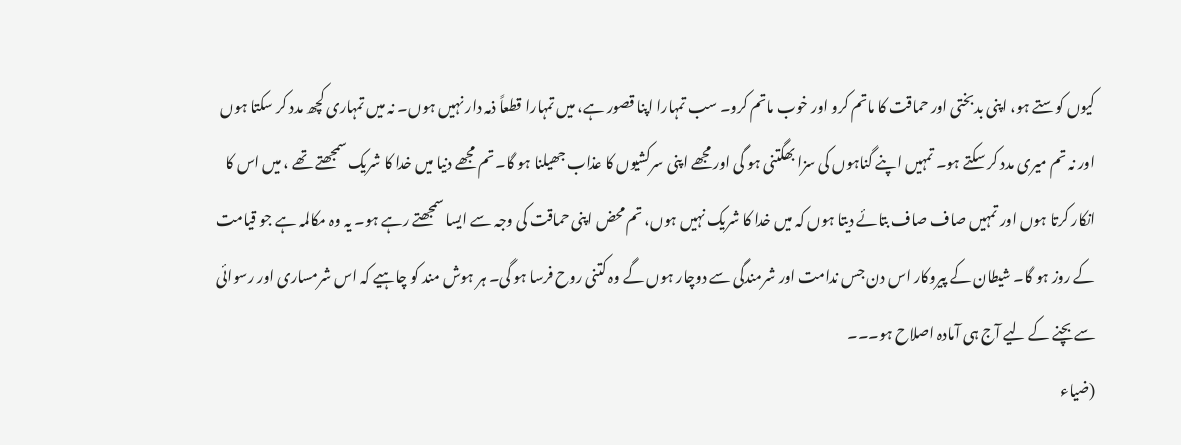کیوں کوستے ہو، اپنی بدبختی اور حماقت کا ماتم کرو اور خوب ماتم کرو۔ سب تمہارا اپنا قصور ہے، میں تمہارا قطعاً ذمہ دار نہیں ہوں۔ نہ میں تمہاری کچھ مدد کر سکتا ہوں اور نہ تم میری مدد کر سکتے ہو۔ تمہیں اپنے گناہوں کی سزا بھگتنی ہو گی اور مجھے اپنی سرکشیوں کا عذاب جھیلنا ہو گا۔ تم مجھے دنیا میں خدا کا شریک سمجھتے تھے ، میں اس کا انکار کرتا ہوں اور تمہیں صاف صاف بتائے دیتا ہوں کہ میں خدا کا شریک نہیں ہوں، تم محض اپنی حماقت کی وجہ سے ایسا سمجھتے رہے ہو۔ یہ وہ مکالمہ ہے جو قیامت کے روز ہو گا۔ شیطان کے پیروکار اس دن جس ندامت اور شرمندگی سے دوچار ہوں گے وہ کتنی روح فرسا ہو گی۔ ہر ہوش مند کو چاہیے کہ اس شرمساری اور رسوائی سے بچنے کے لیے آج ہی آمادہ اصلاح ہو۔۔۔
(ضیاء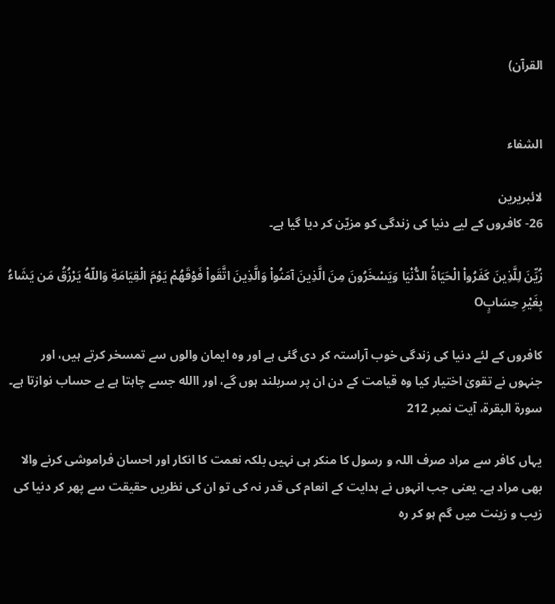القرآن)


الشفاء

لائبریرین
26- کافروں کے لیے دنیا کی زندگی کو مزیّن کر دیا گیا ہے۔

زُيِّنَ لِلَّذِينَ كَفَرُواْ الْحَيَاةُ الدُّنْيَا وَيَسْخَرُونَ مِنَ الَّذِينَ آمَنُواْ وَالَّذِينَ اتَّقَواْ فَوْقَهُمْ يَوْمَ الْقِيَامَةِ وَاللّهُ يَرْزُقُ مَن يَشَاءُ بِغَيْرِ حِسَابٍO

کافروں کے لئے دنیا کی زندگی خوب آراستہ کر دی گئی ہے اور وہ ایمان والوں سے تمسخر کرتے ہیں، اور جنہوں نے تقویٰ اختیار کیا وہ قیامت کے دن ان پر سربلند ہوں گے، اور االله جسے چاہتا ہے بے حساب نوازتا ہے۔
سورۃ البقرۃ، آیت نمبر 212

یہاں کافر سے مراد صرف اللہ و رسول کا منکر ہی نہیں بلکہ نعمت کا انکار اور احسان فراموشی کرنے والا بھی مراد ہے۔ یعنی جب انہوں نے ہدایت کے انعام کی قدر نہ کی تو ان کی نظریں حقیقت سے پھر کر دنیا کی زیب و زینت میں گم ہو کر رہ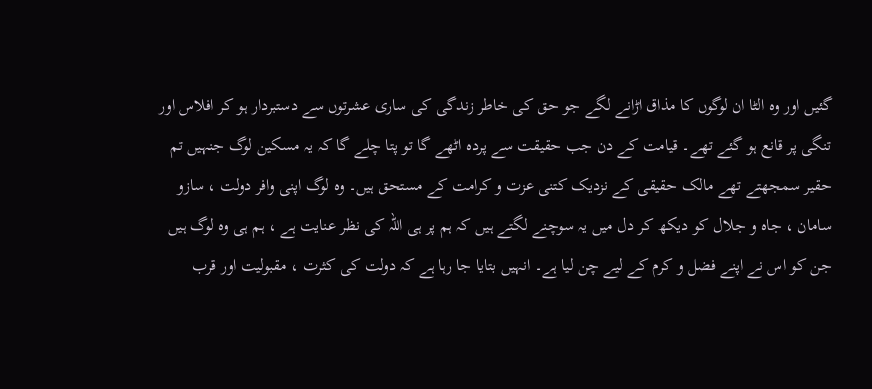گئیں اور وہ الٹا ان لوگوں کا مذاق اڑانے لگے جو حق کی خاطر زندگی کی ساری عشرتوں سے دستبردار ہو کر افلاس اور تنگی پر قانع ہو گئے تھے۔ قیامت کے دن جب حقیقت سے پردہ اٹھے گا تو پتا چلے گا کہ یہ مسکین لوگ جنہیں تم حقیر سمجھتے تھے مالک حقیقی کے نزدیک کتنی عزت و کرامت کے مستحق ہیں۔ وہ لوگ اپنی وافر دولت ، سازو سامان ، جاہ و جلال کو دیکھ کر دل میں یہ سوچنے لگتے ہیں کہ ہم پر ہی اللہ کی نظر عنایت ہے ، ہم ہی وہ لوگ ہیں جن کو اس نے اپنے فضل و کرم کے لیے چن لیا ہے۔ انہیں بتایا جا رہا ہے کہ دولت کی کثرت ، مقبولیت اور قرب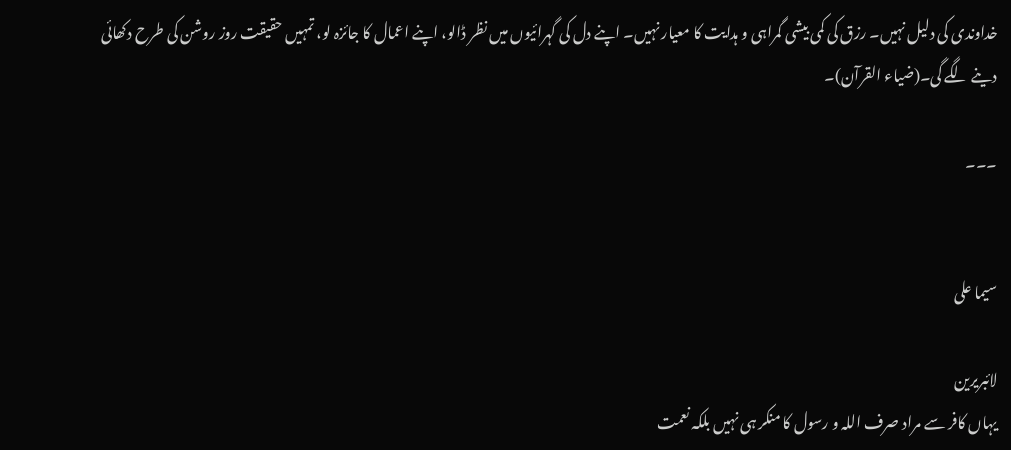خداوندی کی دلیل نہیں۔ رزق کی کمی بیشی گمراہی و ہدایت کا معیار نہیں۔ اپنے دل کی گہرائیوں میں نظر ڈالو، اپنے اعمال کا جائزہ لو، تمہیں حقیقت روز روشن کی طرح دکھائی دینے لگے گی۔(ضیاء القرآن)۔

۔۔۔


سیما علی

لائبریرین
یہاں کافر سے مراد صرف اللہ و رسول کا منکر ہی نہیں بلکہ نعمت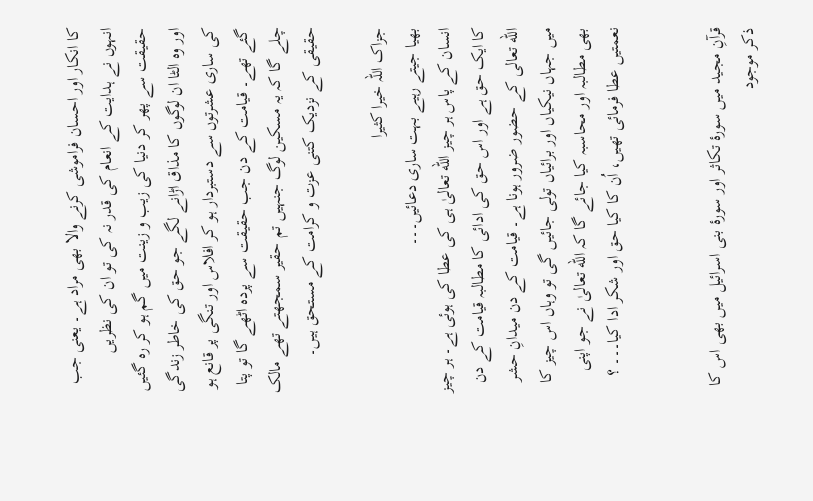کا انکار اور احسان فراموشی کرنے والا بھی مراد ہے۔ یعنی جب انہوں نے ہدایت کے انعام کی قدر نہ کی تو ان کی نظریں حقیقت سے پھر کر دنیا کی زیب و زینت میں گم ہو کر رہ گئیں اور وہ الٹا ان لوگوں کا مذاق اڑانے لگے جو حق کی خاطر زندگی کی ساری عشرتوں سے دستبردار ہو کر افلاس اور تنگی پر قانع ہو گئے تھے۔ قیامت کے دن جب حقیقت سے پردہ اٹھے گا تو پتا چلے گا کہ یہ مسکین لوگ جنہیں تم حقیر سمجھتے تھے مالک حقیقی کے نزدیک کتنی عزت و کرامت کے مستحق ہیں۔

جزاک اللّہ خیرا کثیرا
بھیا جیتے رہیے بہت ساری دعائیں۔۔۔
انسان کے پاس ہر چیز الله تعالیٰ ہی کی عطا کی ہوئی ہے۔ ہر چیز کا ایک حق ہے اور اس حق کی ادائی کا مطالبہ قیامت کے دن الله تعالی کے حضور ضرور ہونا ہے۔ قیامت کے دن میدانِ حشر میں جہاں نیکیاں اور برائیاں تولی جائیں گی تو وہاں اس چیز کا بھی مطالبہ اور محاسبہ کیا جائے گا کہ الله تعالیٰ نے جو اپنی نعمتیں عطا فرمائی تھیں، اُن کا کیا حق اور شکر ادا کیا۔۔۔ ؟


قرآنِ مجید میں سورۂ تکاثر اور سورۂ بنی اسرائیل میں بھی اس کا ذکر موجود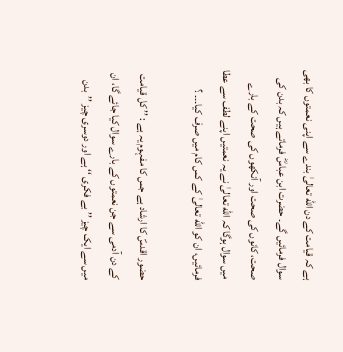ہے کہ قیامت کے دن الله تعالیٰ بندے سے اپنی نعمتوں کا بھی سوال فرمائیں گے۔ حضرت ابن عباسؓ فرماتے ہیں کہ بدن کی صحت، کانوں کی صحت اور آنکھوں کی صحت کے بارے میں سوال ہوگا کہ الله تعالیٰ نے یہ نعمتیں اپنے لطف سے عطا فرمائیں، ان کو الله تعالیٰ کے کس کام میں صرف کیا۔۔۔ ؟

حضور اقدسؐ کا ارشاد ہے جس کا مفہوم یہ ہے : ’’ کل قیامت کے دن آدمی سے جن نعمتوں کے بارے سوال کیا جائے گا، ان میں سے ایک چیز ’’ بے فکری ‘‘ ہے اور دوسری چیز ’’بدن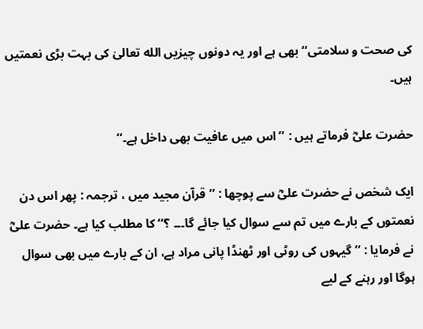کی صحت و سلامتی‘‘ بھی ہے اور یہ دونوں چیزیں الله تعالیٰ کی بہت بڑی نعمتیں ہیں۔

حضرت علیؓ فرماتے ہیں : ’’ اس میں عافیت بھی داخل ہے۔‘‘

ایک شخص نے حضرت علیؓ سے پوچھا : ’’ قرآن مجید میں ، ترجمہ : پھر اس دن نعمتوں کے بارے میں تم سے سوال کیا جائے گا۔۔۔ ؟‘‘ کا مطلب کیا ہے۔ حضرت علیؓ نے فرمایا : ’’ گیہوں کی روٹی اور ٹھنڈا پانی مراد ہے، ان کے بارے میں بھی سوال ہوگا اور رہنے کے لیے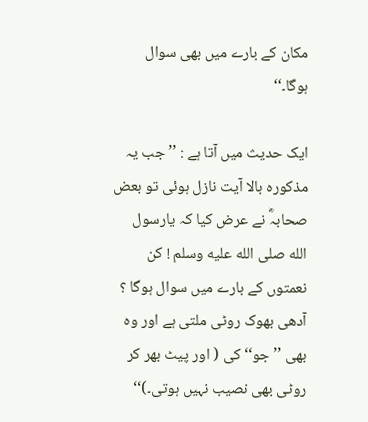مکان کے بارے میں بھی سوال ہوگا۔‘‘

ایک حدیث میں آتا ہے : ’’ جب یہ مذکورہ بالا آیت نازل ہوئی تو بعض صحابہؓ نے عرض کیا کہ یارسول الله صلى الله عليه وسلم ! کن نعمتوں کے بارے میں سوال ہوگا ؟ آدھی بھوک روٹی ملتی ہے اور وہ بھی ’’جو‘‘ کی ( اور پیٹ بھر کر روٹی بھی نصیب نہیں ہوتی۔)‘‘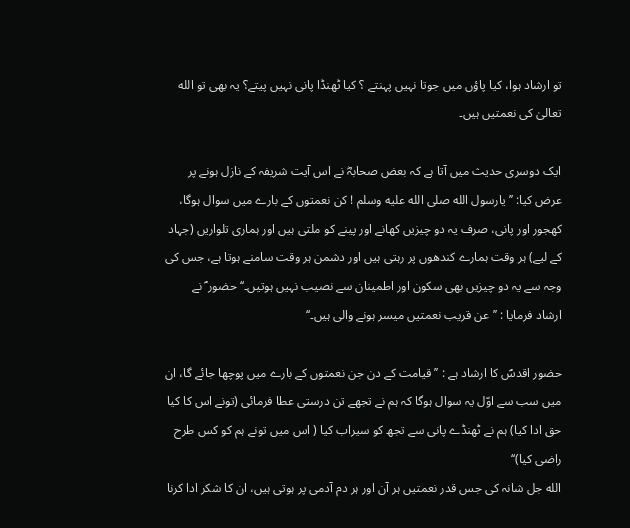تو ارشاد ہوا، کیا پاؤں میں جوتا نہیں پہنتے ؟ کیا ٹھنڈا پانی نہیں پیتے؟ یہ بھی تو الله تعالیٰ کی نعمتیں ہیں۔

ایک دوسری حدیث میں آتا ہے کہ بعض صحابہؓ نے اس آیت شریفہ کے نازل ہونے پر عرض کیا: ’’ یارسول الله صلى الله عليه وسلم ! کن نعمتوں کے بارے میں سوال ہوگا، کھجور اور پانی، صرف یہ دو چیزیں کھانے اور پینے کو ملتی ہیں اور ہماری تلواریں (جہاد کے لیے) ہر وقت ہمارے کندھوں پر رہتی ہیں اور دشمن ہر وقت سامنے ہوتا ہے، جس کی وجہ سے یہ دو چیزیں بھی سکون اور اطمینان سے نصیب نہیں ہوتیں۔‘‘ حضور ؐ نے ارشاد فرمایا : ’’عن قریب نعمتیں میسر ہونے والی ہیں۔‘‘

حضور اقدسؐ کا ارشاد ہے : ’’ قیامت کے دن جن نعمتوں کے بارے میں پوچھا جائے گا، ان میں سب سے اوّل یہ سوال ہوگا کہ ہم نے تجھے تن درستی عطا فرمائی (تونے اس کا کیا حق ادا کیا) ہم نے ٹھنڈے پانی سے تجھ کو سیراب کیا ( اس میں تونے ہم کو کس طرح راضی کیا)‘‘
الله جل شانہ کی جس قدر نعمتیں ہر آن اور ہر دم آدمی پر ہوتی ہیں، ان کا شکر ادا کرنا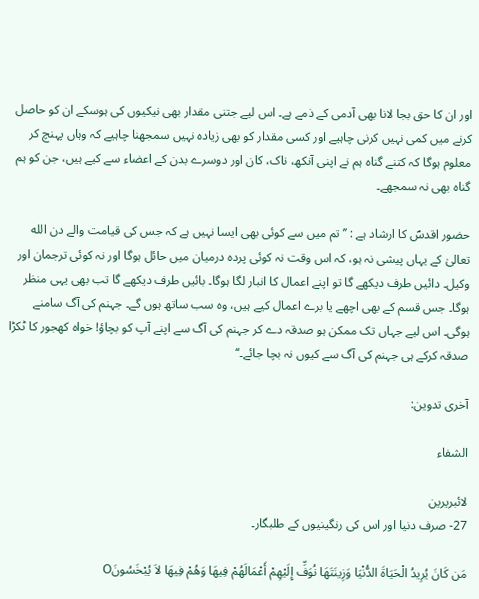اور ان کا حق بجا لانا بھی آدمی کے ذمے ہے۔ اس لیے جتنی مقدار بھی نیکیوں کی ہوسکے ان کو حاصل کرنے میں کمی نہیں کرنی چاہیے اور کسی مقدار کو بھی زیادہ نہیں سمجھنا چاہیے کہ وہاں پہنچ کر معلوم ہوگا کہ کتنے گناہ ہم نے اپنی آنکھ، ناک، کان اور دوسرے بدن کے اعضاء سے کیے ہیں، جن کو ہم گناہ بھی نہ سمجھے۔

حضور اقدسؐ کا ارشاد ہے : ’’ تم میں سے کوئی بھی ایسا نہیں ہے کہ جس کی قیامت والے دن الله تعالیٰ کے یہاں پیشی نہ ہو، کہ اس وقت نہ کوئی پردہ درمیان میں حائل ہوگا اور نہ کوئی ترجمان اور وکیل۔ دائیں طرف دیکھے گا تو اپنے اعمال کا انبار لگا ہوگا۔ بائیں طرف دیکھے گا تب بھی یہی منظر ہوگا۔ جس قسم کے بھی اچھے یا برے اعمال کیے ہیں، وہ سب ساتھ ہوں گے۔ جہنم کی آگ سامنے ہوگی۔ اس لیے جہاں تک ممکن ہو صدقہ دے کر جہنم کی آگ سے اپنے آپ کو بچاؤ! خواہ کھجور کا ٹکڑا صدقہ کرکے ہی جہنم کی آگ سے کیوں نہ بچا جائے۔‘‘

آخری تدوین:

الشفاء

لائبریرین
27- صرف دنیا اور اس کی رنگینیوں کے طلبگار۔

مَن كَانَ يُرِيدُ الْحَيَاةَ الدُّنْيَا وَزِينَتَهَا نُوَفِّ إِلَيْهِمْ أَعْمَالَهُمْ فِيهَا وَهُمْ فِيهَا لاَ يُبْخَسُونَO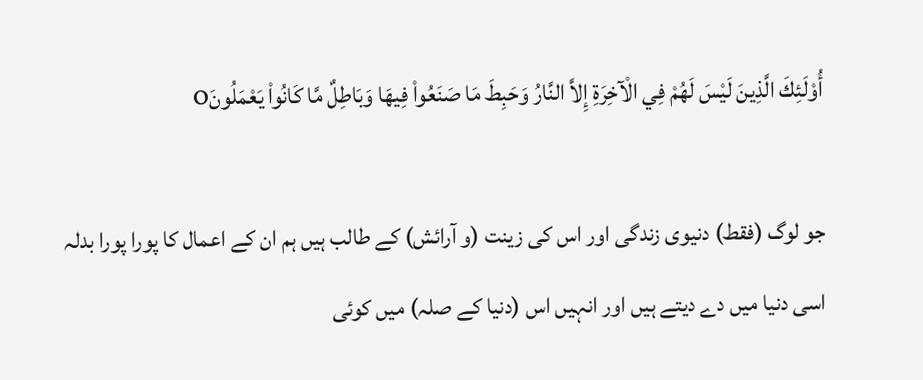أُوْلَئِكَ الَّذِينَ لَيْسَ لَهُمْ فِي الْآخِرَةِ إِلاَّ النَّارُ وَحَبِطَ مَا صَنَعُواْ فِيهَا وَبَاطِلٌ مَّا كَانُواْ يَعْمَلُونَO

جو لوگ (فقط) دنیوی زندگی اور اس کی زینت (و آرائش) کے طالب ہیں ہم ان کے اعمال کا پورا پورا بدلہ اسی دنیا میں دے دیتے ہیں اور انہیں اس (دنیا کے صلہ) میں کوئی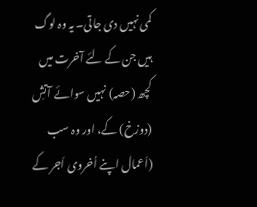کمی نہیں دی جاتی۔ یہ وہ لوگ ہیں جن کے لئے آخرت میں کچھ (حصہ) نہیں سوائے آتشِ (دوزخ) کے، اور وہ سب (اَعمال اپنے اُخروی اَجر کے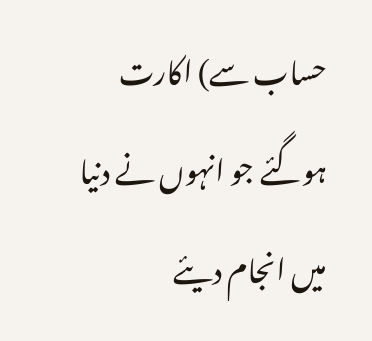حساب سے) اکارت ہوگئے جو انہوں نے دنیا میں انجام دیئے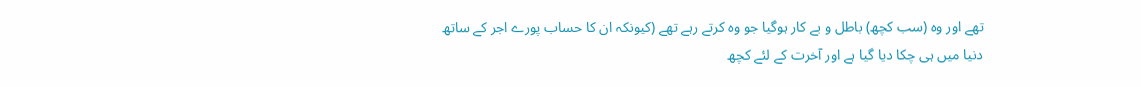تھے اور وہ (سب کچھ) باطل و بے کار ہوگیا جو وہ کرتے رہے تھے (کیونکہ ان کا حساب پورے اجر کے ساتھ دنیا میں ہی چکا دیا گیا ہے اور آخرت کے لئے کچھ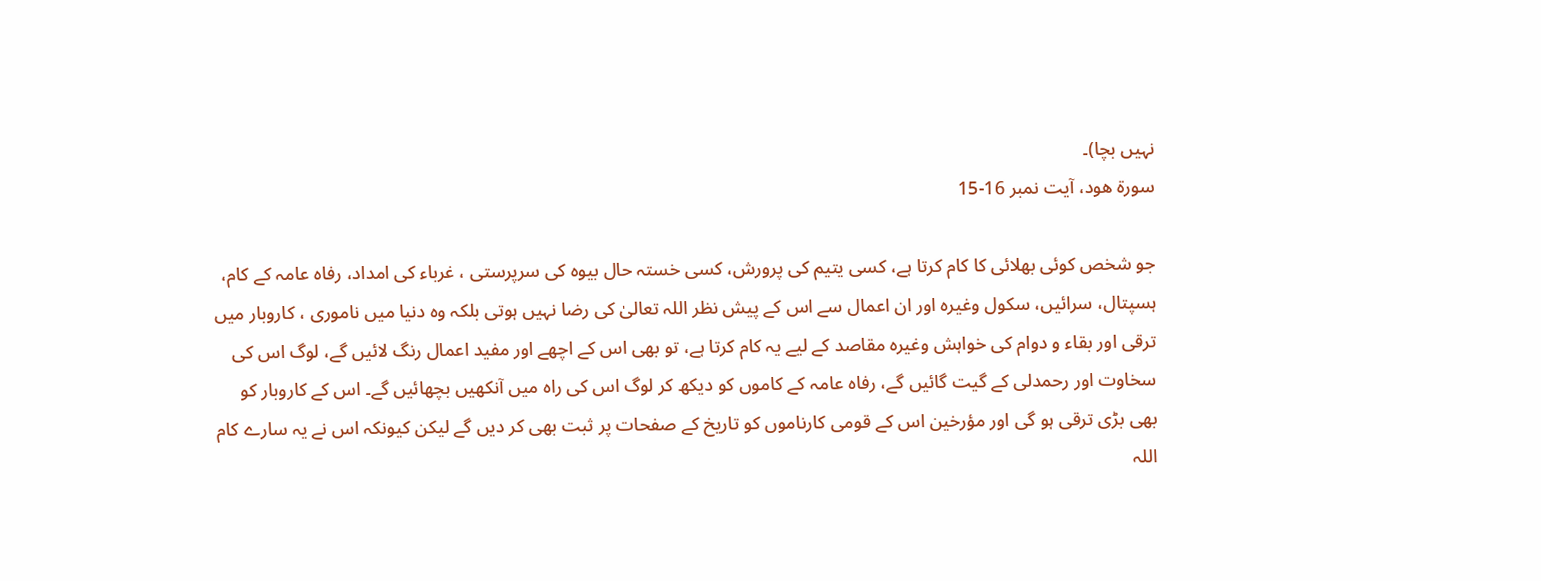نہیں بچا)۔
سورۃ ھود، آیت نمبر 16-15

جو شخص کوئی بھلائی کا کام کرتا ہے، کسی یتیم کی پرورش، کسی خستہ حال بیوہ کی سرپرستی ، غرباء کی امداد، رفاہ عامہ کے کام، ہسپتال، سرائیں، سکول وغیرہ اور ان اعمال سے اس کے پیش نظر اللہ تعالیٰ کی رضا نہیں ہوتی بلکہ وہ دنیا میں ناموری ، کاروبار میں ترقی اور بقاء و دوام کی خواہش وغیرہ مقاصد کے لیے یہ کام کرتا ہے، تو بھی اس کے اچھے اور مفید اعمال رنگ لائیں گے، لوگ اس کی سخاوت اور رحمدلی کے گیت گائیں گے، رفاہ عامہ کے کاموں کو دیکھ کر لوگ اس کی راہ میں آنکھیں بچھائیں گے۔ اس کے کاروبار کو بھی بڑی ترقی ہو گی اور مؤرخین اس کے قومی کارناموں کو تاریخ کے صفحات پر ثبت بھی کر دیں گے لیکن کیونکہ اس نے یہ سارے کام اللہ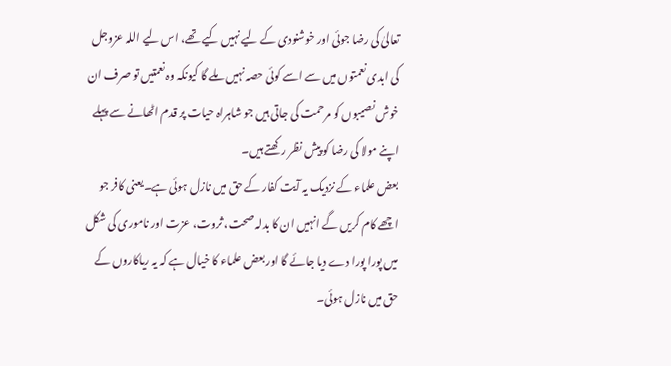تعالیٰ کی رضا جوئی اور خوشنودی کے لیے نہیں کیے تھے، اس لیے اللہ عزوجل کی ابدی نعمتوں میں سے اسے کوئی حصہ نہیں ملے گا کیونکہ وہ نعمتیں تو صرف ان خوش نصیبوں کو مرحمت کی جاتی ہیں جو شاہراہ حیات پر قدم اٹھانے سے پہلے اپنے مولا کی رضا کو پیش نظر رکھتے ہیں۔
بعض علماء کے نزدیک یہ آیت کفار کے حق میں نازل ہوئی ہے۔یعنی کافر جو اچھے کام کریں گے انہیں ان کا بدلہ صحت، ثروت، عزت اور ناموری کی شکل میں پورا پورا دے دیا جائے گا اور بعض علماء کا خیال ہے کہ یہ ریاکاروں کے حق میں نازل ہوئی۔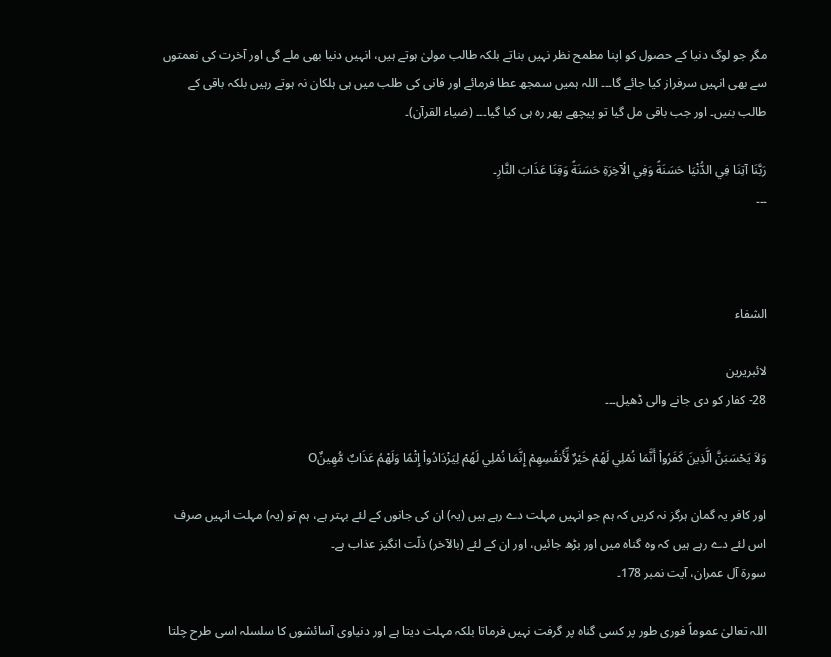مگر جو لوگ دنیا کے حصول کو اپنا مطمح نظر نہیں بناتے بلکہ طالب مولیٰ ہوتے ہیں، انہیں دنیا بھی ملے گی اور آخرت کی نعمتوں سے بھی انہیں سرفراز کیا جائے گا۔۔۔ اللہ ہمیں سمجھ عطا فرمائے اور فانی کی طلب میں ہی ہلکان نہ ہوتے رہیں بلکہ باقی کے طالب بنیں۔ اور جب باقی مل گیا تو پیچھے پھر رہ ہی کیا گیا۔۔۔ (ضیاء القرآن)۔

رَبَّنَا آتِنَا فِي الدُّنْيَا حَسَنَةً وَفِي الْآخِرَةِ حَسَنَةً وَقِنَا عَذَابَ النَّارِ۔
۔۔۔



الشفاء

لائبریرین
28- کفار کو دی جانے والی ڈھیل۔۔۔

وَلاَ يَحْسَبَنَّ الَّذِينَ كَفَرُواْ أَنَّمَا نُمْلِي لَهُمْ خَيْرٌ لِّأَنفُسِهِمْ إِنَّمَا نُمْلِي لَهُمْ لِيَزْدَادُواْ إِثْمًا وَلَهْمُ عَذَابٌ مُّهِينٌO

اور کافر یہ گمان ہرگز نہ کریں کہ ہم جو انہیں مہلت دے رہے ہیں (یہ) ان کی جانوں کے لئے بہتر ہے، ہم تو (یہ) مہلت انہیں صرف اس لئے دے رہے ہیں کہ وہ گناہ میں اور بڑھ جائیں، اور ان کے لئے (بالآخر) ذلّت انگیز عذاب ہے۔
سورۃ آل عمران، آیت نمبر 178۔

اللہ تعالیٰ عموماً فوری طور پر کسی گناہ پر گرفت نہیں فرماتا بلکہ مہلت دیتا ہے اور دنیاوی آسائشوں کا سلسلہ اسی طرح چلتا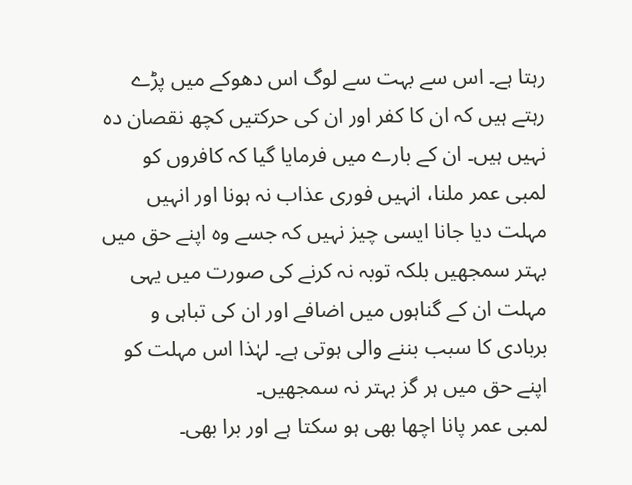رہتا ہے۔ اس سے بہت سے لوگ اس دھوکے میں پڑے رہتے ہیں کہ ان کا کفر اور ان کی حرکتیں کچھ نقصان دہ نہیں ہیں۔ ان کے بارے میں فرمایا گیا کہ کافروں کو لمبی عمر ملنا، انہیں فوری عذاب نہ ہونا اور انہیں مہلت دیا جانا ایسی چیز نہیں کہ جسے وہ اپنے حق میں بہتر سمجھیں بلکہ توبہ نہ کرنے کی صورت میں یہی مہلت ان کے گناہوں میں اضافے اور ان کی تباہی و بربادی کا سبب بننے والی ہوتی ہے۔ لہٰذا اس مہلت کو اپنے حق میں ہر گز بہتر نہ سمجھیں۔
لمبی عمر پانا اچھا بھی ہو سکتا ہے اور برا بھی۔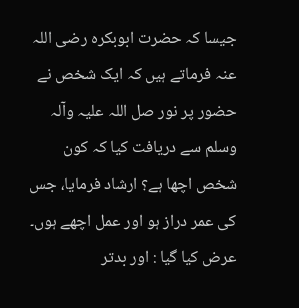جیسا کہ حضرت ابوبکرہ رضی اللہ عنہ فرماتے ہیں کہ ایک شخص نے حضور پر نور صل اللہ علیہ وآلہ وسلم سے دریافت کیا کہ کون شخص اچھا ہے؟ ارشاد فرمایا، جس کی عمر دراز ہو اور عمل اچھے ہوں۔ عرض کیا گیا : اور بدتر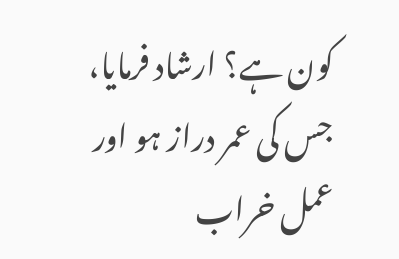کون ہے؟ ارشاد فرمایا، جس کی عمر دراز ہو اور عمل خراب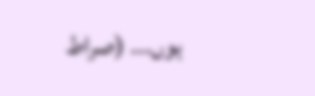ہوں۔۔۔ (صراط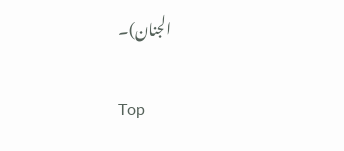الجنان)۔

Top